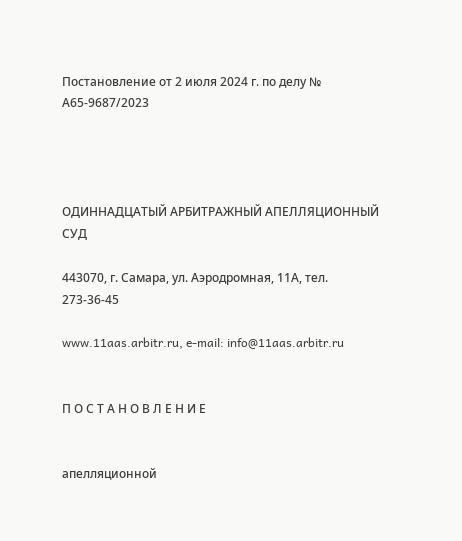Постановление от 2 июля 2024 г. по делу № А65-9687/2023




ОДИННАДЦАТЫЙ АРБИТРАЖНЫЙ АПЕЛЛЯЦИОННЫЙ СУД

443070, г. Самара, ул. Аэродромная, 11А, тел. 273-36-45

www.11aas.arbitr.ru, e-mail: info@11aas.arbitr.ru


П О С Т А Н О В Л Е Н И Е


апелляционной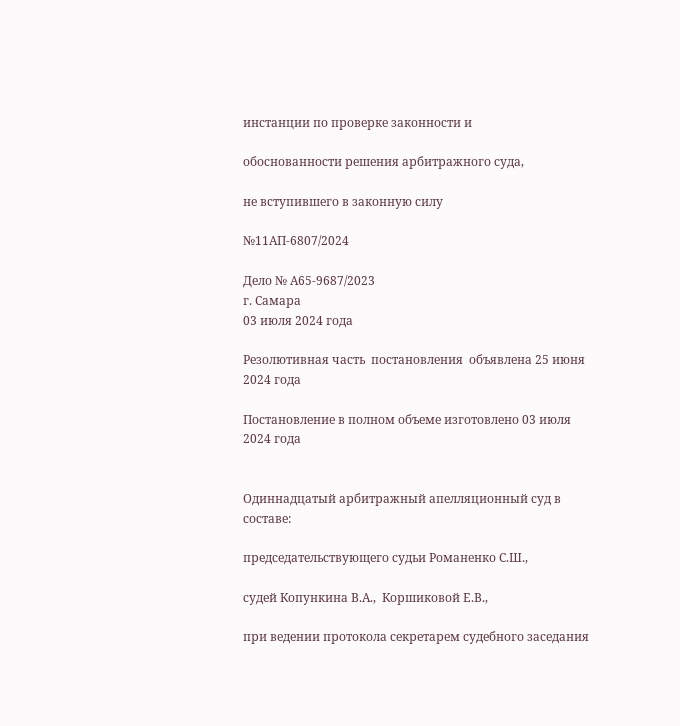инстанции по проверке законности и

обоснованности решения арбитражного суда,

не вступившего в законную силу

№11АП-6807/2024

Дело № А65-9687/2023
г. Самара
03 июля 2024 года

Резолютивная часть  постановления  объявлена 25 июня 2024 года

Постановление в полном объеме изготовлено 03 июля 2024 года


Одиннадцатый арбитражный апелляционный суд в составе:

председательствующего судьи Романенко С.Ш.,

судей Копункина В.А.,  Коршиковой Е.В.,

при ведении протокола секретарем судебного заседания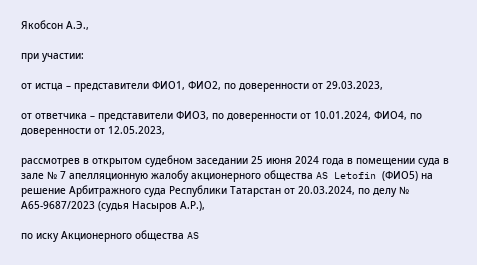Якобсон А.Э.,

при участии:

от истца – представители ФИО1, ФИО2, по доверенности от 29.03.2023,

от ответчика – представители ФИО3, по доверенности от 10.01.2024, ФИО4, по доверенности от 12.05.2023,

рассмотрев в открытом судебном заседании 25 июня 2024 года в помещении суда в зале № 7 апелляционную жалобу акционерного общества AS Letofin (ФИО5) на решение Арбитражного суда Республики Татарстан от 20.03.2024, по делу № А65-9687/2023 (судья Насыров А.Р.),

по иску Акционерного общества AS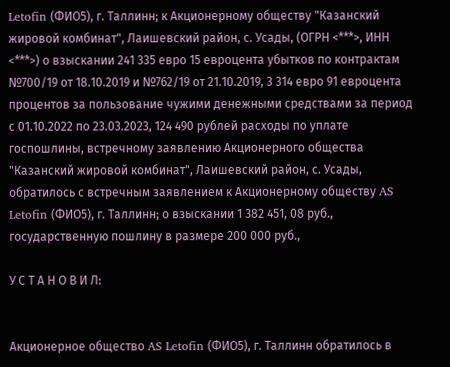Letofin (ФИО5), г. Таллинн; к Акционерному обществу "Казанский жировой комбинат", Лаишевский район, с. Усады, (ОГРН <***>, ИНН <***>) о взыскании 241 335 евро 15 евроцента убытков по контрактам №700/19 от 18.10.2019 и №762/19 от 21.10.2019, 3 314 евро 91 евроцента процентов за пользование чужими денежными средствами за период с 01.10.2022 по 23.03.2023, 124 490 рублей расходы по уплате госпошлины, встречному заявлению Акционерного общества "Казанский жировой комбинат", Лаишевский район, с. Усады, обратилось с встречным заявлением к Акционерному обществу AS Letofin (ФИО5), г. Таллинн; о взыскании 1 382 451, 08 руб., государственную пошлину в размере 200 000 руб.,

У С Т А Н О В И Л:


Акционерное общество AS Letofin (ФИО5), г. Таллинн обратилось в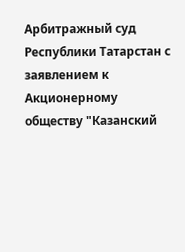Арбитражный суд Республики Татарстан с заявлением к Акционерному обществу "Казанский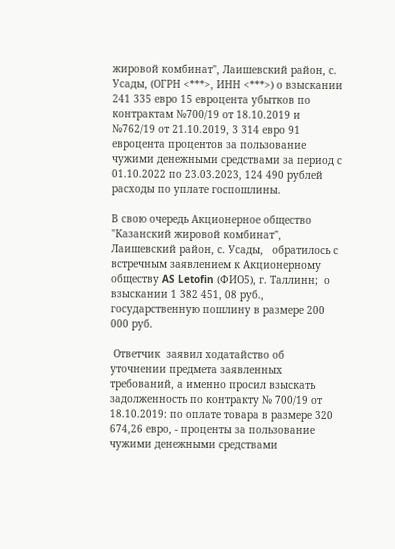жировой комбинат", Лаишевский район, с. Усады, (ОГРН <***>, ИНН <***>) о взыскании 241 335 евро 15 евроцента убытков по контрактам №700/19 от 18.10.2019 и №762/19 от 21.10.2019, 3 314 евро 91 евроцента процентов за пользование чужими денежными средствами за период с 01.10.2022 по 23.03.2023, 124 490 рублей расходы по уплате госпошлины.

В свою очередь Акционерное общество "Казанский жировой комбинат", Лаишевский район, с. Усады,   обратилось с встречным заявлением к Акционерному обществу AS Letofin (ФИО5), г. Таллинн;  о взыскании 1 382 451, 08 руб.,  государственную пошлину в размере 200 000 руб.

 Ответчик  заявил ходатайство об уточнении предмета заявленных требований, а именно просил взыскать задолженность по контракту № 700/19 от 18.10.2019: по оплате товара в размере 320 674,26 евро, - проценты за пользование чужими денежными средствами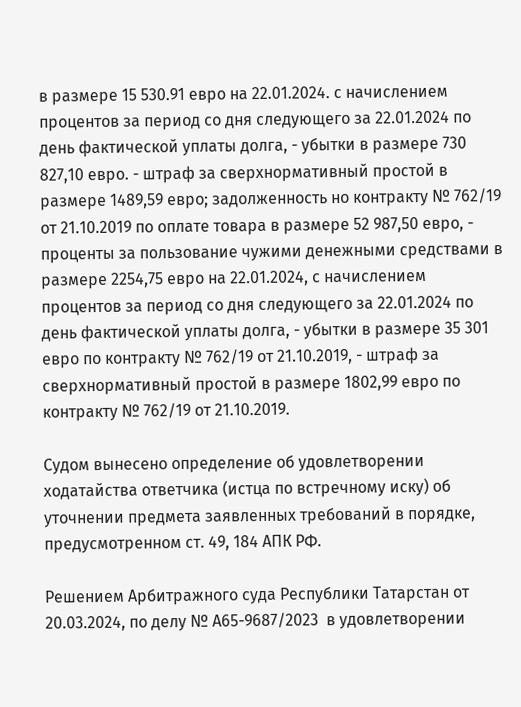в размере 15 530.91 евро на 22.01.2024. с начислением процентов за период со дня следующего за 22.01.2024 по день фактической уплаты долга, - убытки в размере 730 827,10 евро. - штраф за сверхнормативный простой в размере 1489,59 евро; задолженность но контракту № 762/19 от 21.10.2019 по оплате товара в размере 52 987,50 евро, - проценты за пользование чужими денежными средствами в размере 2254,75 евро на 22.01.2024, с начислением процентов за период со дня следующего за 22.01.2024 по день фактической уплаты долга, - убытки в размере 35 301 евро по контракту № 762/19 от 21.10.2019, - штраф за сверхнормативный простой в размере 1802,99 евро по контракту № 762/19 от 21.10.2019.

Судом вынесено определение об удовлетворении ходатайства ответчика (истца по встречному иску) об уточнении предмета заявленных требований в порядке, предусмотренном ст. 49, 184 АПК РФ.

Решением Арбитражного суда Республики Татарстан от 20.03.2024, по делу № А65-9687/2023  в удовлетворении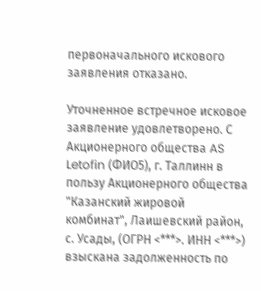первоначального искового заявления отказано.

Уточненное встречное исковое заявление удовлетворено. С Акционерного общества AS Letofin (ФИО5), г. Таллинн в пользу Акционерного общества "Казанский жировой комбинат", Лаишевский район, с. Усады, (ОГРН <***>. ИНН <***>) взыскана задолженность по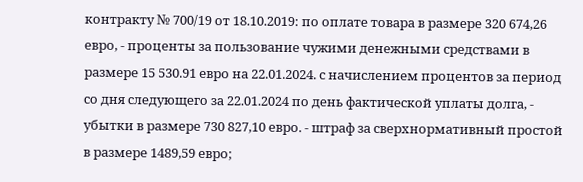контракту № 700/19 от 18.10.2019: по оплате товара в размере 320 674,26 евро, - проценты за пользование чужими денежными средствами в размере 15 530.91 евро на 22.01.2024. с начислением процентов за период со дня следующего за 22.01.2024 по день фактической уплаты долга, - убытки в размере 730 827,10 евро. - штраф за сверхнормативный простой в размере 1489,59 евро;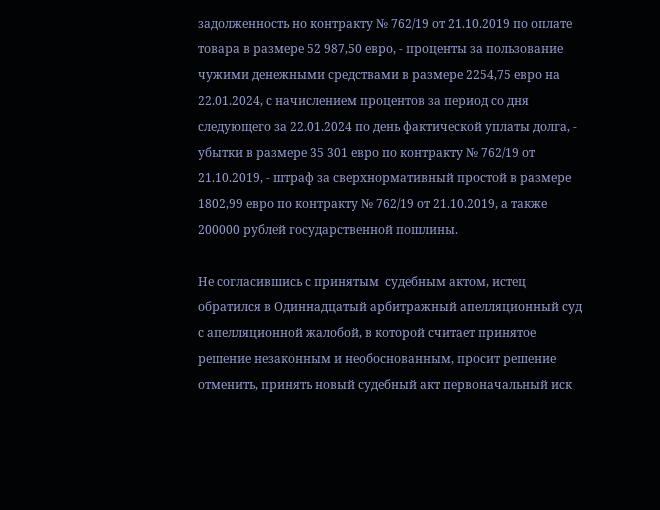задолженность но контракту № 762/19 от 21.10.2019 по оплате товара в размере 52 987,50 евро, - проценты за пользование чужими денежными средствами в размере 2254,75 евро на 22.01.2024, с начислением процентов за период со дня следующего за 22.01.2024 по день фактической уплаты долга, - убытки в размере 35 301 евро по контракту № 762/19 от 21.10.2019, - штраф за сверхнормативный простой в размере 1802,99 евро по контракту № 762/19 от 21.10.2019, а также 200000 рублей государственной пошлины.

Не согласившись с принятым  судебным актом, истец обратился в Одиннадцатый арбитражный апелляционный суд с апелляционной жалобой, в которой считает принятое решение незаконным и необоснованным, просит решение отменить, принять новый судебный акт первоначальный иск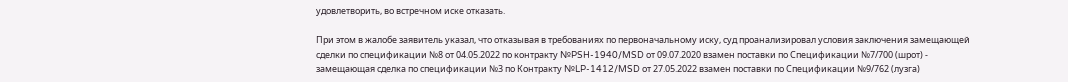удовлетворить, во встречном иске отказать.

При этом в жалобе заявитель указал, что отказывая в требованиях по первоначальному иску, суд проанализировал условия заключения замещающей сделки по спецификации №8 от 04.05.2022 по контракту №PSH-1940/MSD от 09.07.2020 взамен поставки по Спецификации №7/700 (шрот) -  замещающая сделка по спецификации №3 по Контракту №LP-1412/MSD от 27.05.2022 взамен поставки по Спецификации №9/762 (лузга)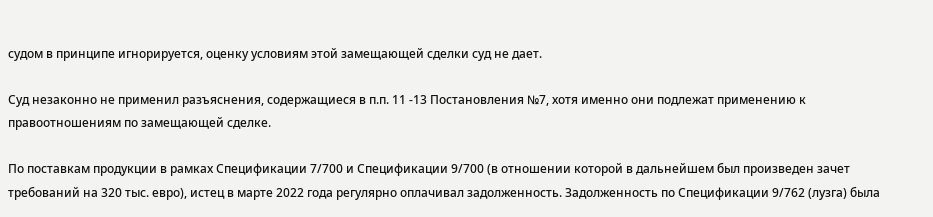судом в принципе игнорируется, оценку условиям этой замещающей сделки суд не дает.

Суд незаконно не применил разъяснения, содержащиеся в п.п. 11 -13 Постановления №7, хотя именно они подлежат применению к правоотношениям по замещающей сделке.

По поставкам продукции в рамках Спецификации 7/700 и Спецификации 9/700 (в отношении которой в дальнейшем был произведен зачет требований на 320 тыс. евро), истец в марте 2022 года регулярно оплачивал задолженность. Задолженность по Спецификации 9/762 (лузга) была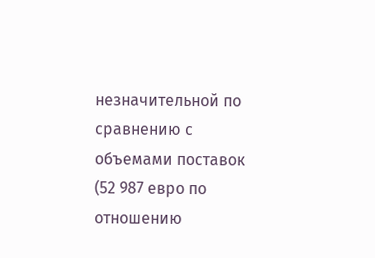незначительной по сравнению с объемами поставок (52 987 евро по отношению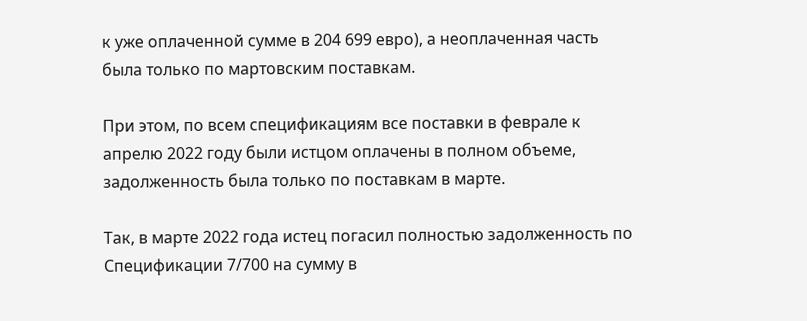к уже оплаченной сумме в 204 699 евро), а неоплаченная часть была только по мартовским поставкам.

При этом, по всем спецификациям все поставки в феврале к апрелю 2022 году были истцом оплачены в полном объеме, задолженность была только по поставкам в марте.

Так, в марте 2022 года истец погасил полностью задолженность по Спецификации 7/700 на сумму в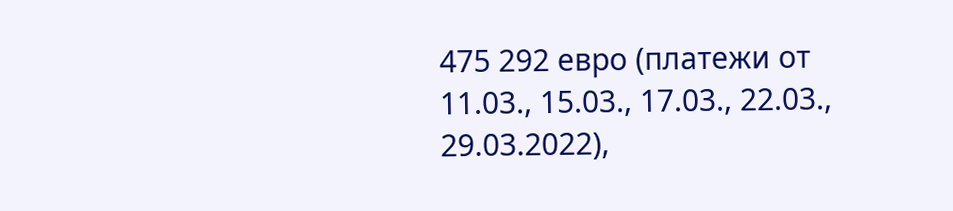475 292 евро (платежи от 11.03., 15.03., 17.03., 22.03., 29.03.2022),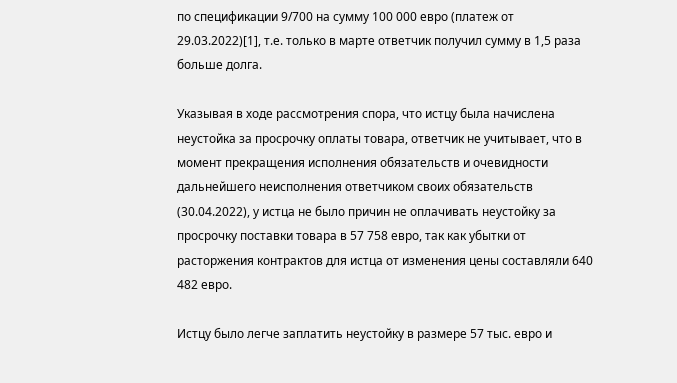по спецификации 9/700 на сумму 100 000 евро (платеж от 29.03.2022)[1], т.е. только в марте ответчик получил сумму в 1,5 раза больше долга.

Указывая в ходе рассмотрения спора, что истцу была начислена неустойка за просрочку оплаты товара, ответчик не учитывает, что в момент прекращения исполнения обязательств и очевидности дальнейшего неисполнения ответчиком своих обязательств (30.04.2022), у истца не было причин не оплачивать неустойку за просрочку поставки товара в 57 758 евро, так как убытки от расторжения контрактов для истца от изменения цены составляли 640 482 евро.

Истцу было легче заплатить неустойку в размере 57 тыс. евро и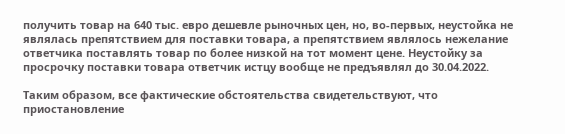получить товар на 640 тыс. евро дешевле рыночных цен, но, во-первых, неустойка не являлась препятствием для поставки товара, а препятствием являлось нежелание ответчика поставлять товар по более низкой на тот момент цене. Неустойку за просрочку поставки товара ответчик истцу вообще не предъявлял до 30.04.2022.

Таким образом, все фактические обстоятельства свидетельствуют, что приостановление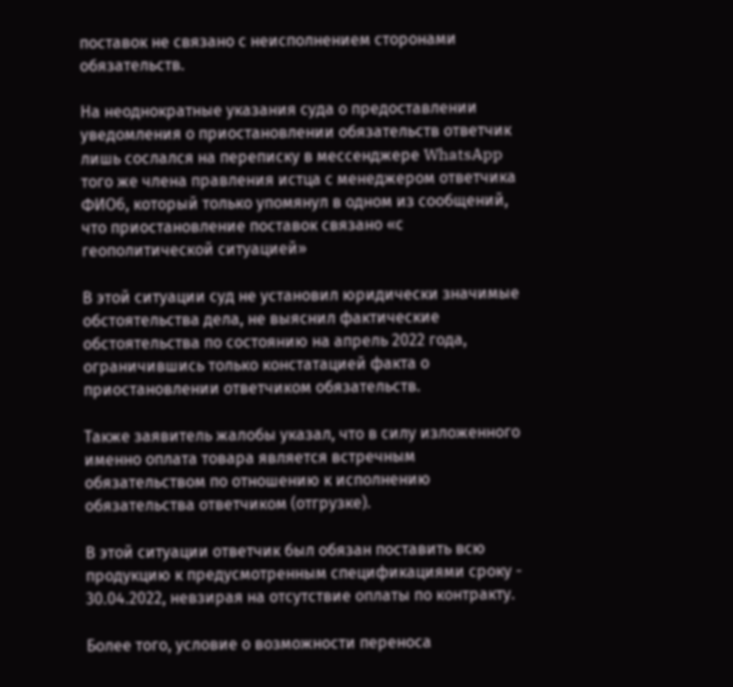поставок не связано с неисполнением сторонами обязательств.

На неоднократные указания суда о предоставлении уведомления о приостановлении обязательств ответчик лишь сослался на переписку в мессенджере WhatsApp того же члена правления истца с менеджером ответчика ФИО6, который только упомянул в одном из сообщений, что приостановление поставок связано «с геополитической ситуацией»

В этой ситуации суд не установил юридически значимые обстоятельства дела, не выяснил фактические обстоятельства по состоянию на апрель 2022 года, ограничившись только констатацией факта о приостановлении ответчиком обязательств.

Также заявитель жалобы указал, что в силу изложенного именно оплата товара является встречным обязательством по отношению к исполнению обязательства ответчиком (отгрузке).

В этой ситуации ответчик был обязан поставить всю продукцию к предусмотренным спецификациями сроку - 30.04.2022, невзирая на отсутствие оплаты по контракту.

Более того, условие о возможности переноса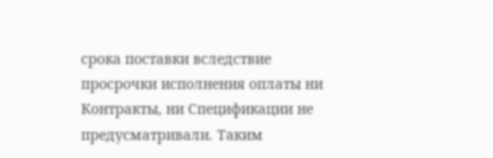срока поставки вследствие просрочки исполнения оплаты ни Контракты, ни Спецификации не предусматривали. Таким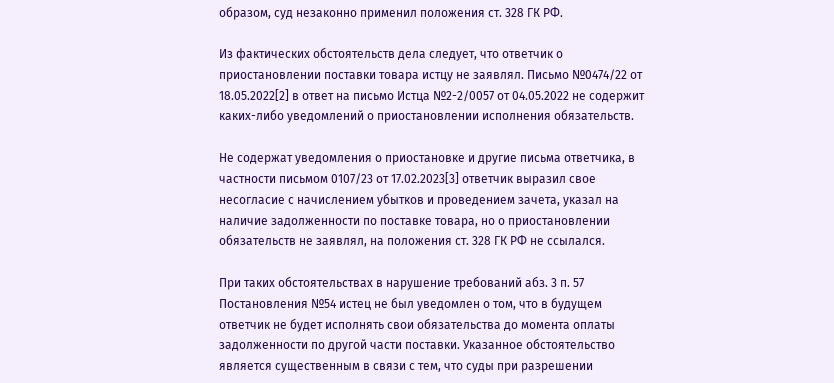образом, суд незаконно применил положения ст. 328 ГК РФ.

Из фактических обстоятельств дела следует, что ответчик о приостановлении поставки товара истцу не заявлял. Письмо №0474/22 от 18.05.2022[2] в ответ на письмо Истца №2-2/0057 от 04.05.2022 не содержит каких-либо уведомлений о приостановлении исполнения обязательств.

Не содержат уведомления о приостановке и другие письма ответчика, в частности письмом 0107/23 от 17.02.2023[3] ответчик выразил свое несогласие с начислением убытков и проведением зачета, указал на наличие задолженности по поставке товара, но о приостановлении обязательств не заявлял, на положения ст. 328 ГК РФ не ссылался.

При таких обстоятельствах в нарушение требований абз. 3 п. 57 Постановления №54 истец не был уведомлен о том, что в будущем ответчик не будет исполнять свои обязательства до момента оплаты задолженности по другой части поставки. Указанное обстоятельство является существенным в связи с тем, что суды при разрешении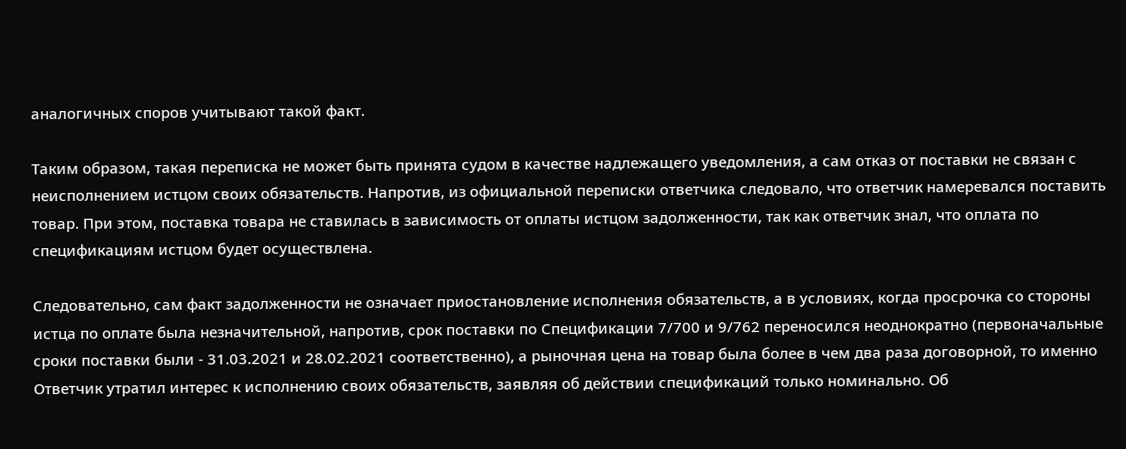аналогичных споров учитывают такой факт.

Таким образом, такая переписка не может быть принята судом в качестве надлежащего уведомления, а сам отказ от поставки не связан с неисполнением истцом своих обязательств. Напротив, из официальной переписки ответчика следовало, что ответчик намеревался поставить товар. При этом, поставка товара не ставилась в зависимость от оплаты истцом задолженности, так как ответчик знал, что оплата по спецификациям истцом будет осуществлена.

Следовательно, сам факт задолженности не означает приостановление исполнения обязательств, а в условиях, когда просрочка со стороны истца по оплате была незначительной, напротив, срок поставки по Спецификации 7/700 и 9/762 переносился неоднократно (первоначальные сроки поставки были - 31.03.2021 и 28.02.2021 соответственно), а рыночная цена на товар была более в чем два раза договорной, то именно Ответчик утратил интерес к исполнению своих обязательств, заявляя об действии спецификаций только номинально. Об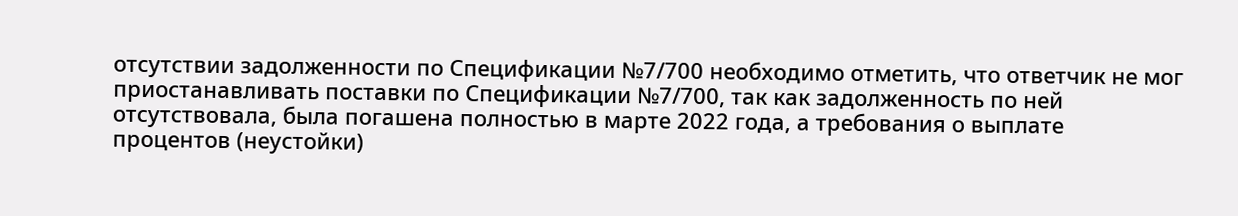отсутствии задолженности по Спецификации №7/700 необходимо отметить, что ответчик не мог приостанавливать поставки по Спецификации №7/700, так как задолженность по ней отсутствовала, была погашена полностью в марте 2022 года, а требования о выплате процентов (неустойки)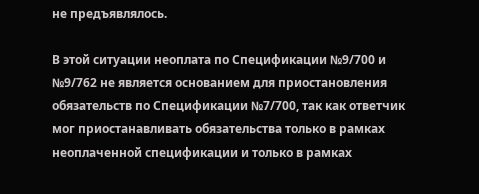не предъявлялось.

В этой ситуации неоплата по Спецификации №9/700 и №9/762 не является основанием для приостановления обязательств по Спецификации №7/700, так как ответчик мог приостанавливать обязательства только в рамках неоплаченной спецификации и только в рамках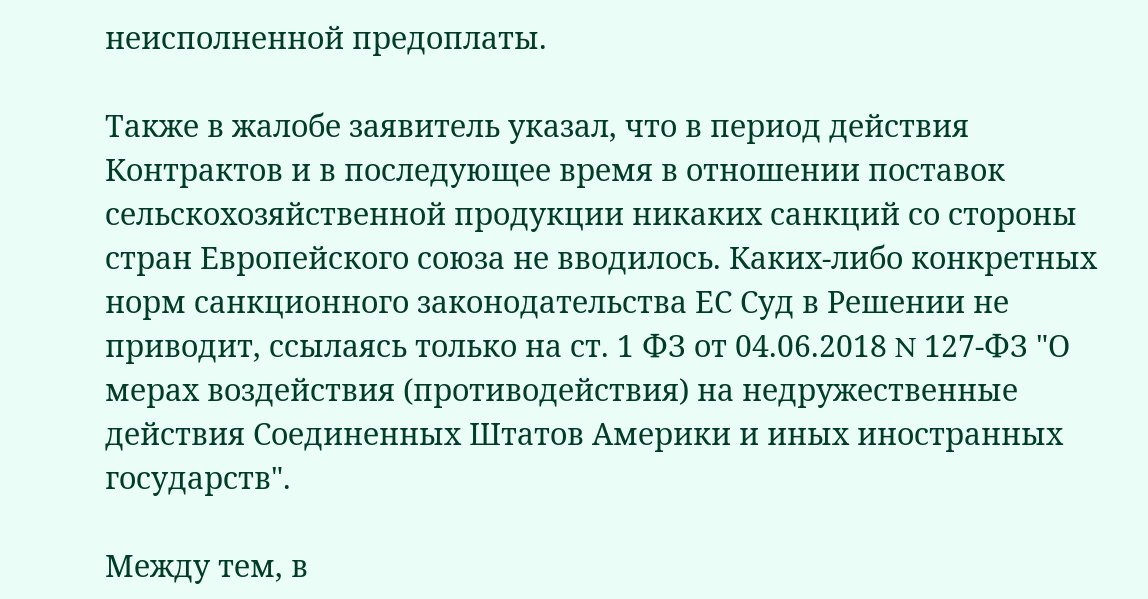неисполненной предоплаты.

Также в жалобе заявитель указал, что в период действия Контрактов и в последующее время в отношении поставок сельскохозяйственной продукции никаких санкций со стороны стран Европейского союза не вводилось. Каких-либо конкретных норм санкционного законодательства ЕС Суд в Решении не приводит, ссылаясь только на ст. 1 ФЗ от 04.06.2018 N 127-ФЗ "О мерах воздействия (противодействия) на недружественные действия Соединенных Штатов Америки и иных иностранных государств".

Между тем, в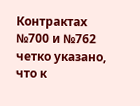Контрактах №700 и №762 четко указано, что к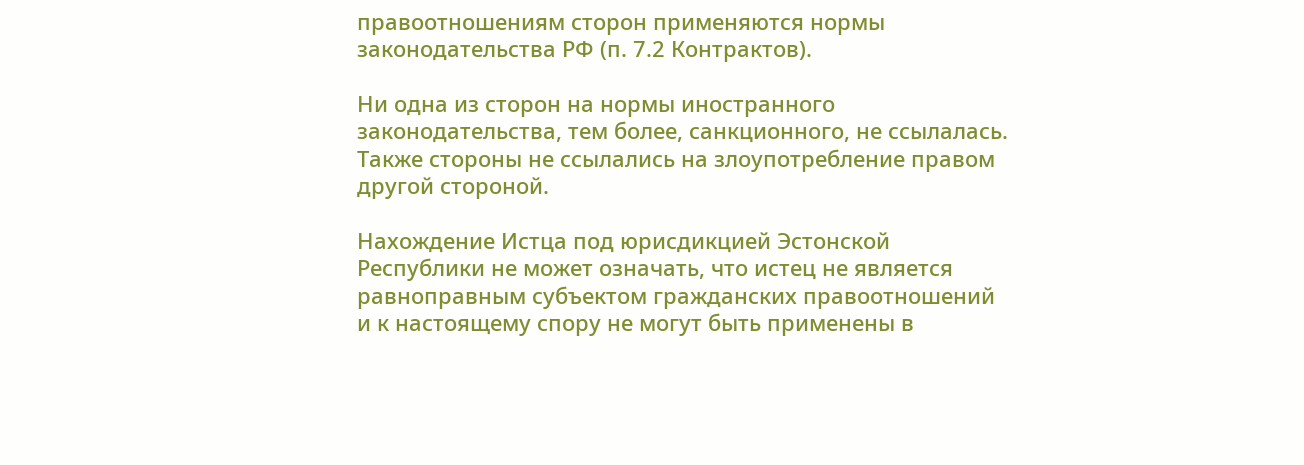правоотношениям сторон применяются нормы законодательства РФ (п. 7.2 Контрактов).

Ни одна из сторон на нормы иностранного законодательства, тем более, санкционного, не ссылалась. Также стороны не ссылались на злоупотребление правом другой стороной.

Нахождение Истца под юрисдикцией Эстонской Республики не может означать, что истец не является равноправным субъектом гражданских правоотношений и к настоящему спору не могут быть применены в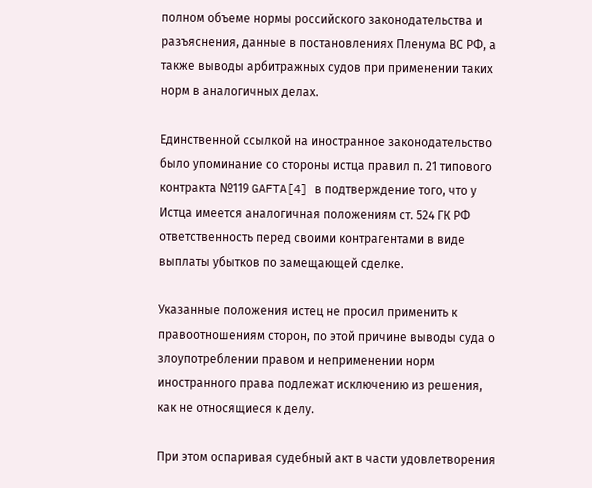полном объеме нормы российского законодательства и разъяснения, данные в постановлениях Пленума ВС РФ, а также выводы арбитражных судов при применении таких норм в аналогичных делах.

Единственной ссылкой на иностранное законодательство было упоминание со стороны истца правил п. 21 типового контракта №119 GAFTA[4] в подтверждение того, что у Истца имеется аналогичная положениям ст. 524 ГК РФ ответственность перед своими контрагентами в виде выплаты убытков по замещающей сделке.

Указанные положения истец не просил применить к правоотношениям сторон, по этой причине выводы суда о злоупотреблении правом и неприменении норм иностранного права подлежат исключению из решения, как не относящиеся к делу.

При этом оспаривая судебный акт в части удовлетворения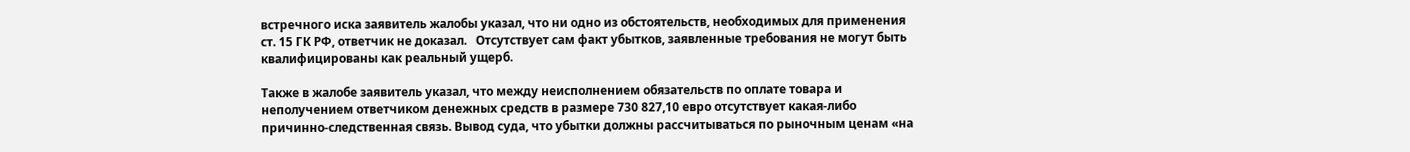встречного иска заявитель жалобы указал, что ни одно из обстоятельств, необходимых для применения ст. 15 ГК РФ, ответчик не доказал.   Отсутствует сам факт убытков, заявленные требования не могут быть квалифицированы как реальный ущерб.

Также в жалобе заявитель указал, что между неисполнением обязательств по оплате товара и неполучением ответчиком денежных средств в размере 730 827,10 евро отсутствует какая-либо причинно-следственная связь. Вывод суда, что убытки должны рассчитываться по рыночным ценам «на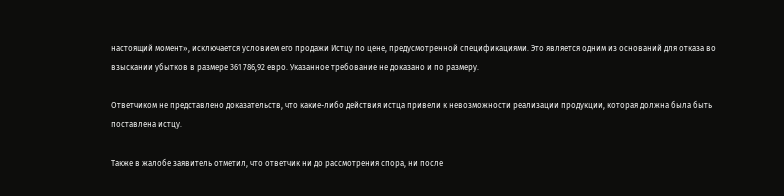настоящий момент», исключается условием его продажи Истцу по цене, предусмотренной спецификациями. Это является одним из оснований для отказа во взыскании убытков в размере 361 786,92 евро. Указанное требование не доказано и по размеру.

Ответчиком не представлено доказательств, что какие-либо действия истца привели к невозможности реализации продукции, которая должна была быть поставлена истцу.

Также в жалобе заявитель отметил, что ответчик ни до рассмотрения спора, ни после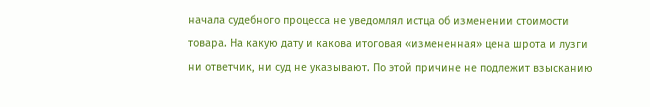начала судебного процесса не уведомлял истца об изменении стоимости товара. На какую дату и какова итоговая «измененная» цена шрота и лузги ни ответчик, ни суд не указывают. По этой причине не подлежит взысканию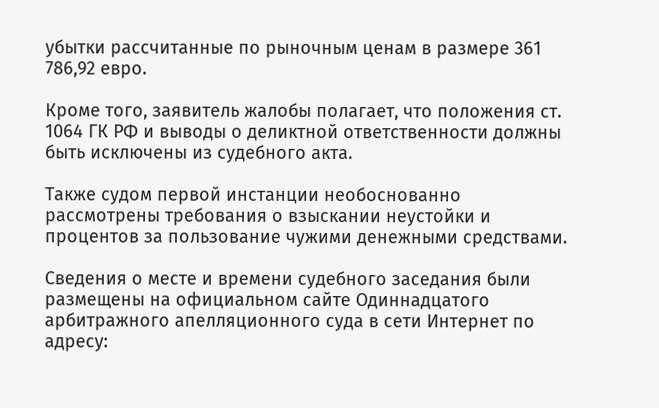убытки рассчитанные по рыночным ценам в размере 361 786,92 евро.

Кроме того, заявитель жалобы полагает, что положения ст. 1064 ГК РФ и выводы о деликтной ответственности должны быть исключены из судебного акта.

Также судом первой инстанции необоснованно рассмотрены требования о взыскании неустойки и процентов за пользование чужими денежными средствами.

Сведения о месте и времени судебного заседания были размещены на официальном сайте Одиннадцатого арбитражного апелляционного суда в сети Интернет по адресу: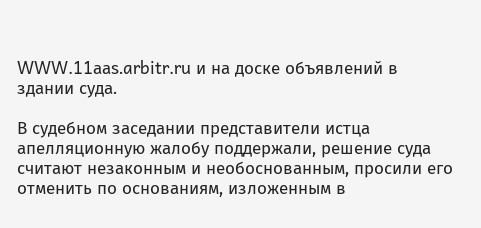WWW.11ааs.arbitr.ru и на доске объявлений в здании суда.

В судебном заседании представители истца  апелляционную жалобу поддержали, решение суда считают незаконным и необоснованным, просили его отменить по основаниям, изложенным в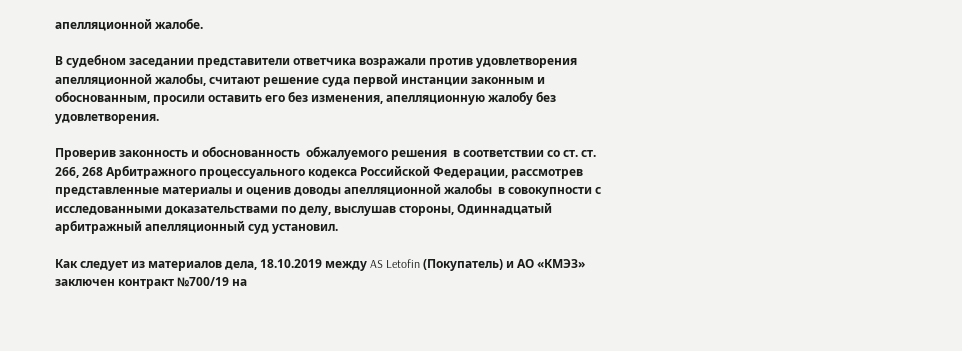апелляционной жалобе.

В судебном заседании представители ответчика возражали против удовлетворения апелляционной жалобы, считают решение суда первой инстанции законным и обоснованным, просили оставить его без изменения, апелляционную жалобу без удовлетворения.

Проверив законность и обоснованность  обжалуемого решения  в соответствии со ст. ст. 266, 268 Арбитражного процессуального кодекса Российской Федерации, рассмотрев представленные материалы и оценив доводы апелляционной жалобы  в совокупности с исследованными доказательствами по делу, выслушав стороны, Одиннадцатый арбитражный апелляционный суд установил.

Как следует из материалов дела, 18.10.2019 между AS Letofin (Покупатель) и АО «КМЭЗ» заключен контракт №700/19 на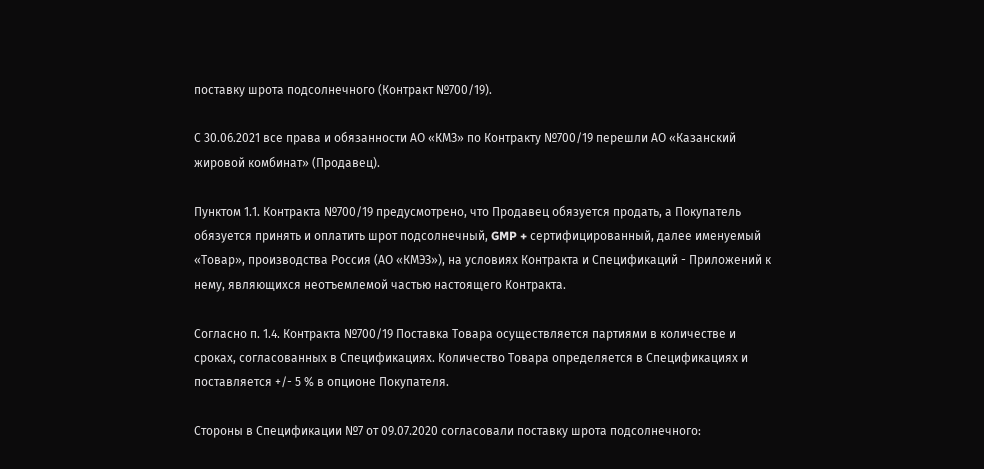поставку шрота подсолнечного (Контракт №700/19).

С 30.06.2021 все права и обязанности АО «КМЗ» по Контракту №700/19 перешли АО «Казанский жировой комбинат» (Продавец).

Пунктом 1.1. Контракта №700/19 предусмотрено, что Продавец обязуется продать, а Покупатель обязуется принять и оплатить шрот подсолнечный, GMP + сертифицированный, далее именуемый «Товар», производства Россия (АО «КМЭЗ»), на условиях Контракта и Спецификаций - Приложений к нему, являющихся неотъемлемой частью настоящего Контракта.

Согласно п. 1.4. Контракта №700/19 Поставка Товара осуществляется партиями в количестве и сроках, согласованных в Спецификациях. Количество Товара определяется в Спецификациях и поставляется +/- 5 % в опционе Покупателя.

Стороны в Спецификации №7 от 09.07.2020 согласовали поставку шрота подсолнечного: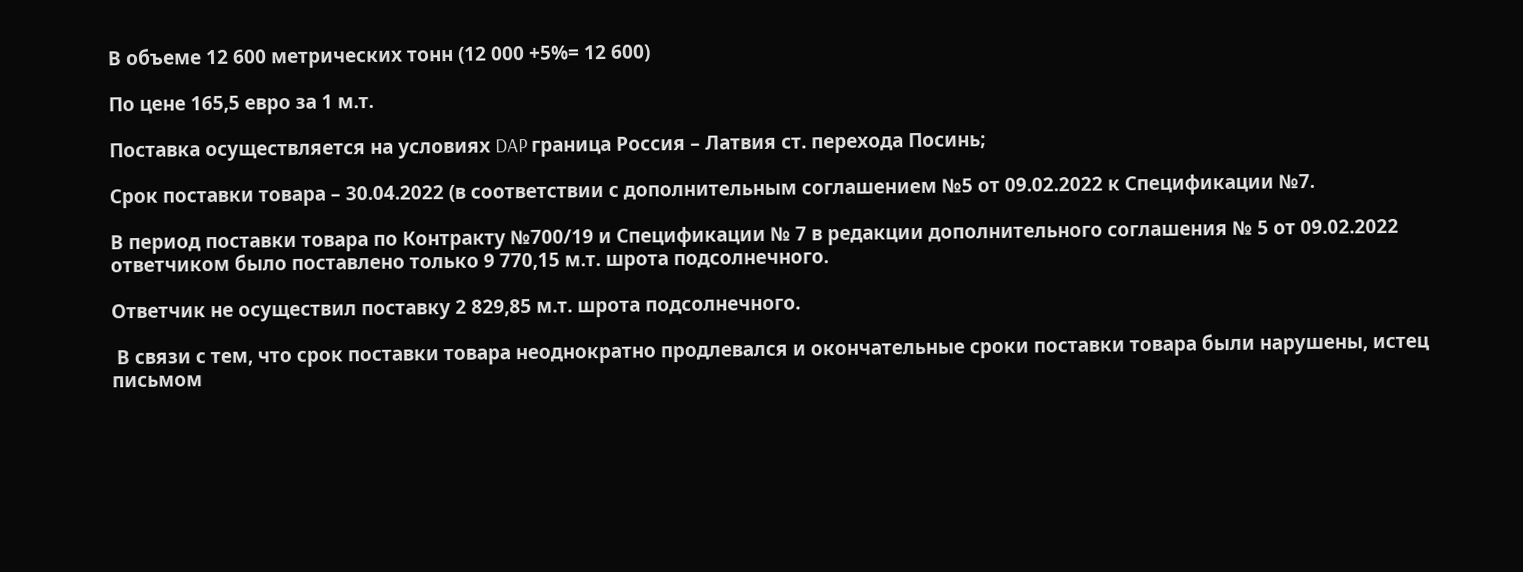В объеме 12 600 метрических тонн (12 000 +5%= 12 600)

По цене 165,5 евро за 1 м.т.

Поставка осуществляется на условиях DAP граница Россия – Латвия ст. перехода Посинь;

Срок поставки товара – 30.04.2022 (в соответствии с дополнительным соглашением №5 от 09.02.2022 к Спецификации №7.

В период поставки товара по Контракту №700/19 и Спецификации № 7 в редакции дополнительного соглашения № 5 от 09.02.2022 ответчиком было поставлено только 9 770,15 м.т. шрота подсолнечного.

Ответчик не осуществил поставку 2 829,85 м.т. шрота подсолнечного.

 В связи с тем, что срок поставки товара неоднократно продлевался и окончательные сроки поставки товара были нарушены, истец письмом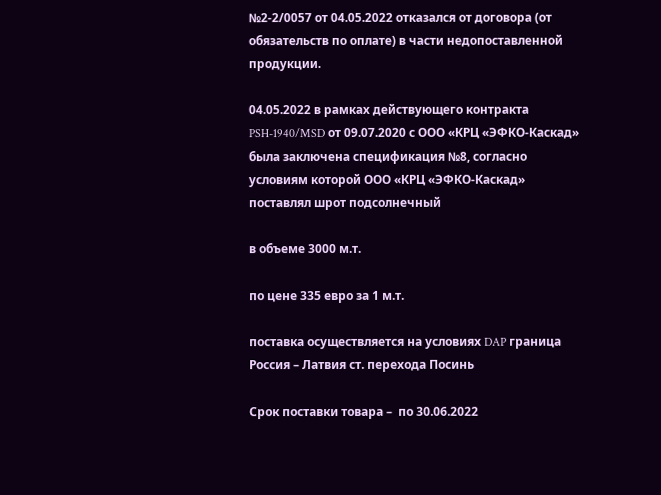№2-2/0057 от 04.05.2022 отказался от договора (от обязательств по оплате) в части недопоставленной продукции.

04.05.2022 в рамках действующего контракта PSH-1940/MSD от 09.07.2020 с ООО «КРЦ «ЭФКО-Каскад» была заключена спецификация №8, согласно условиям которой ООО «КРЦ «ЭФКО-Каскад» поставлял шрот подсолнечный

в объеме 3000 м.т.

по цене 335 евро за 1 м.т.

поставка осуществляется на условиях DAP граница Россия – Латвия ст. перехода Посинь

Срок поставки товара –  по 30.06.2022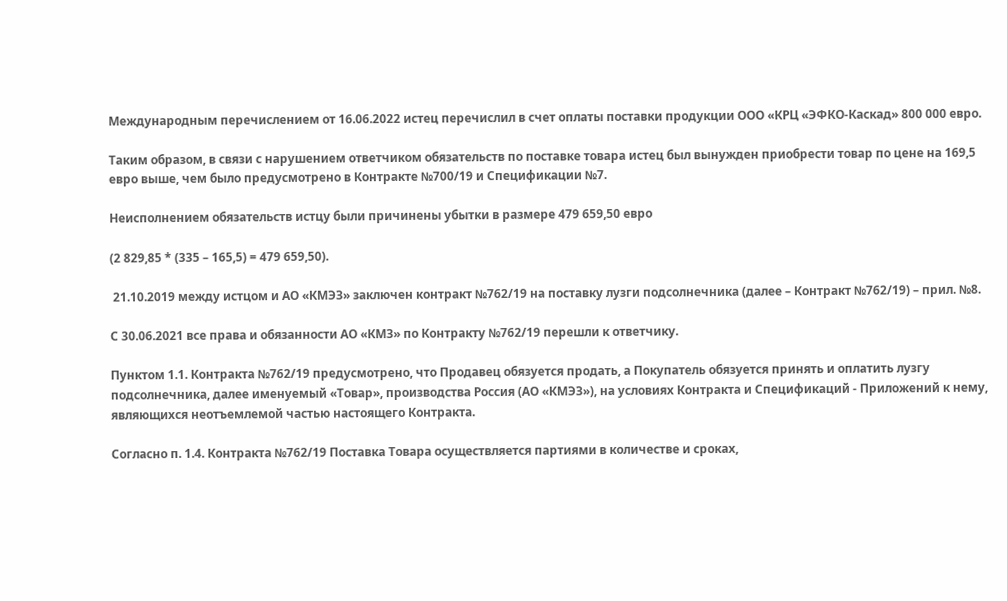Международным перечислением от 16.06.2022 истец перечислил в счет оплаты поставки продукции ООО «КРЦ «ЭФКО-Каскад» 800 000 евро.

Таким образом, в связи с нарушением ответчиком обязательств по поставке товара истец был вынужден приобрести товар по цене на 169,5 евро выше, чем было предусмотрено в Контракте №700/19 и Спецификации №7.

Неисполнением обязательств истцу были причинены убытки в размере 479 659,50 евро

(2 829,85 * (335 – 165,5) = 479 659,50).

 21.10.2019 между истцом и АО «КМЭЗ» заключен контракт №762/19 на поставку лузги подсолнечника (далее – Контракт №762/19) – прил. №8.

С 30.06.2021 все права и обязанности АО «КМЗ» по Контракту №762/19 перешли к ответчику.

Пунктом 1.1. Контракта №762/19 предусмотрено, что Продавец обязуется продать, а Покупатель обязуется принять и оплатить лузгу подсолнечника, далее именуемый «Товар», производства Россия (АО «КМЭЗ»), на условиях Контракта и Спецификаций - Приложений к нему, являющихся неотъемлемой частью настоящего Контракта.

Согласно п. 1.4. Контракта №762/19 Поставка Товара осуществляется партиями в количестве и сроках,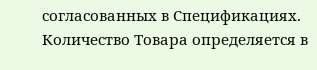согласованных в Спецификациях. Количество Товара определяется в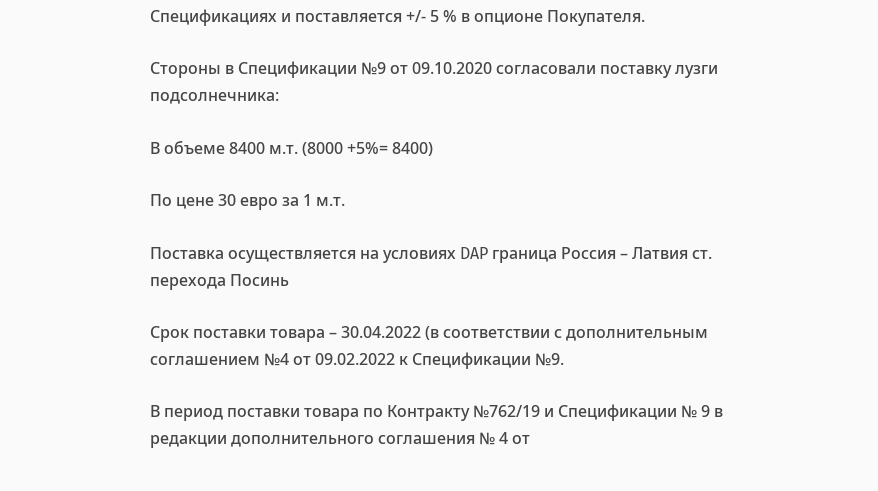Спецификациях и поставляется +/- 5 % в опционе Покупателя.

Стороны в Спецификации №9 от 09.10.2020 согласовали поставку лузги подсолнечника:

В объеме 8400 м.т. (8000 +5%= 8400)

По цене 30 евро за 1 м.т.

Поставка осуществляется на условиях DAP граница Россия – Латвия ст. перехода Посинь

Срок поставки товара – 30.04.2022 (в соответствии с дополнительным соглашением №4 от 09.02.2022 к Спецификации №9.

В период поставки товара по Контракту №762/19 и Спецификации № 9 в редакции дополнительного соглашения № 4 от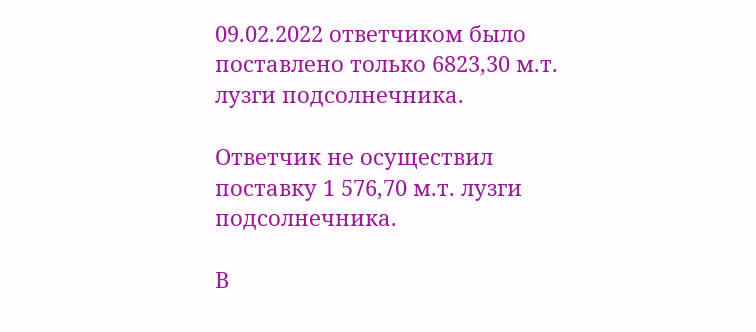09.02.2022 ответчиком было поставлено только 6823,30 м.т. лузги подсолнечника.

Ответчик не осуществил поставку 1 576,70 м.т. лузги подсолнечника.

В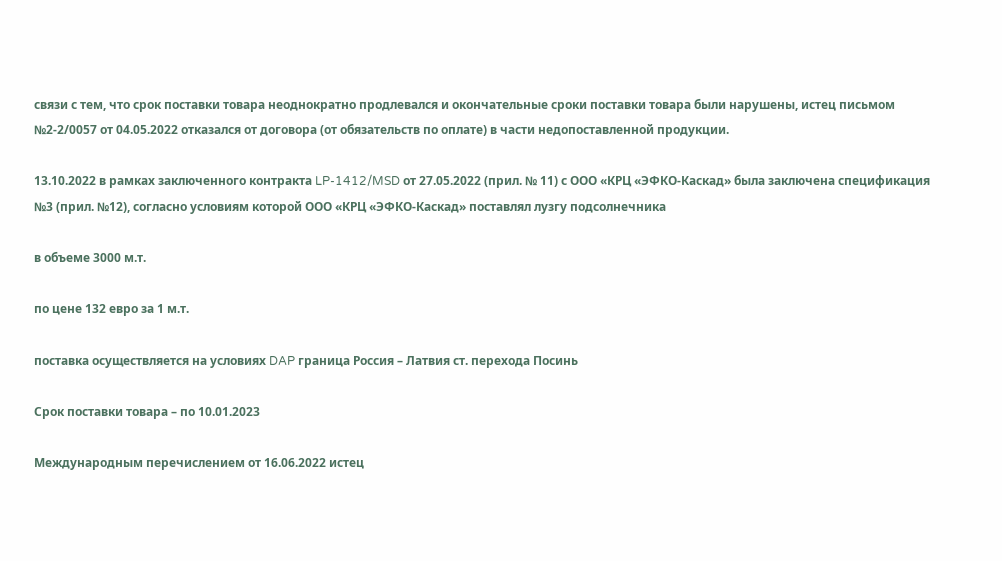связи с тем, что срок поставки товара неоднократно продлевался и окончательные сроки поставки товара были нарушены, истец письмом №2-2/0057 от 04.05.2022 отказался от договора (от обязательств по оплате) в части недопоставленной продукции.

13.10.2022 в рамках заключенного контракта LP-1412/MSD от 27.05.2022 (прил. № 11) с ООО «КРЦ «ЭФКО-Каскад» была заключена спецификация №3 (прил. №12), согласно условиям которой ООО «КРЦ «ЭФКО-Каскад» поставлял лузгу подсолнечника

в объеме 3000 м.т.

по цене 132 евро за 1 м.т.

поставка осуществляется на условиях DAP граница Россия – Латвия ст. перехода Посинь

Срок поставки товара – по 10.01.2023

Международным перечислением от 16.06.2022 истец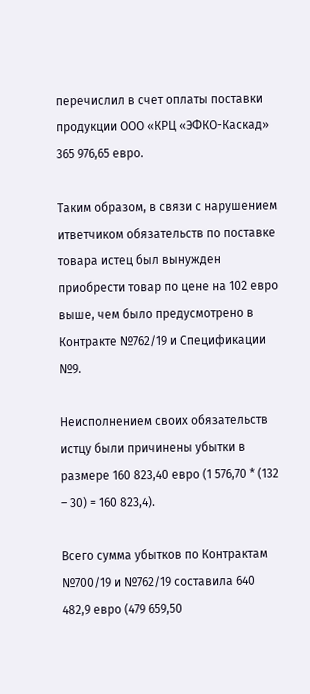перечислил в счет оплаты поставки продукции ООО «КРЦ «ЭФКО-Каскад» 365 976,65 евро.

Таким образом, в связи с нарушением итветчиком обязательств по поставке товара истец был вынужден приобрести товар по цене на 102 евро выше, чем было предусмотрено в Контракте №762/19 и Спецификации №9.

Неисполнением своих обязательств истцу были причинены убытки в размере 160 823,40 евро (1 576,70 * (132 – 30) = 160 823,4).

Всего сумма убытков по Контрактам №700/19 и №762/19 составила 640 482,9 евро (479 659,50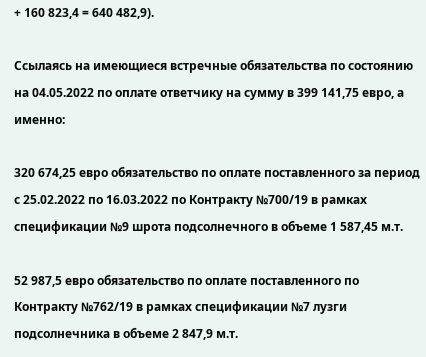+ 160 823,4 = 640 482,9).

Ссылаясь на имеющиеся встречные обязательства по состоянию на 04.05.2022 по оплате ответчику на сумму в 399 141,75 евро, а именно:

320 674,25 евро обязательство по оплате поставленного за период с 25.02.2022 по 16.03.2022 по Контракту №700/19 в рамках спецификации №9 шрота подсолнечного в объеме 1 587,45 м.т.

52 987,5 евро обязательство по оплате поставленного по Контракту №762/19 в рамках спецификации №7 лузги подсолнечника в объеме 2 847,9 м.т.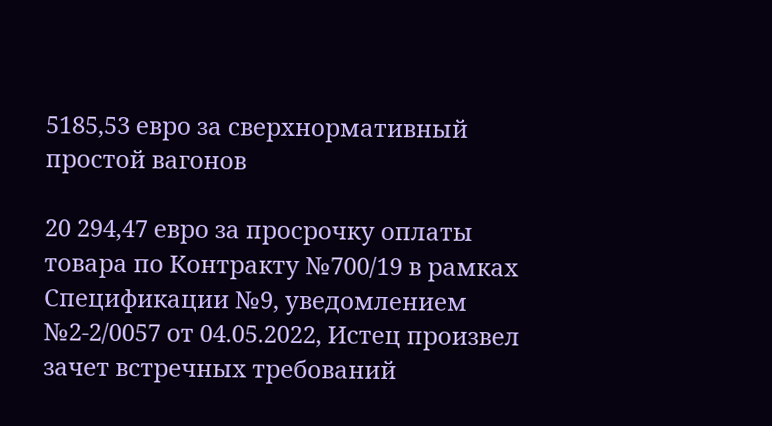5185,53 евро за сверхнормативный простой вагонов

20 294,47 евро за просрочку оплаты товара по Контракту №700/19 в рамках Спецификации №9, уведомлением №2-2/0057 от 04.05.2022, Истец произвел зачет встречных требований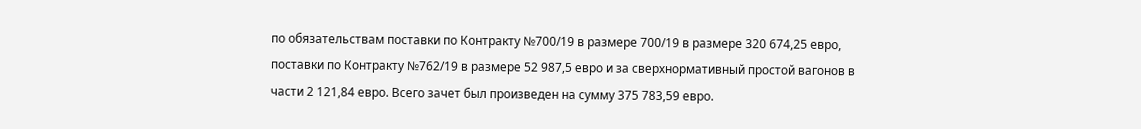по обязательствам поставки по Контракту №700/19 в размере 700/19 в размере 320 674,25 евро, поставки по Контракту №762/19 в размере 52 987,5 евро и за сверхнормативный простой вагонов в части 2 121,84 евро. Всего зачет был произведен на сумму 375 783,59 евро.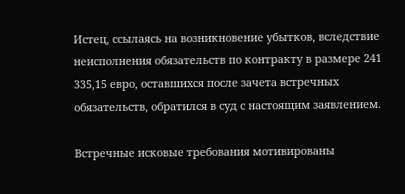Истец, ссылаясь на возникновение убытков, вследствие неисполнения обязательств по контракту в размере 241 335,15 евро, оставшихся после зачета встречных обязательств, обратился в суд с настоящим заявлением.

Встречные исковые требования мотивированы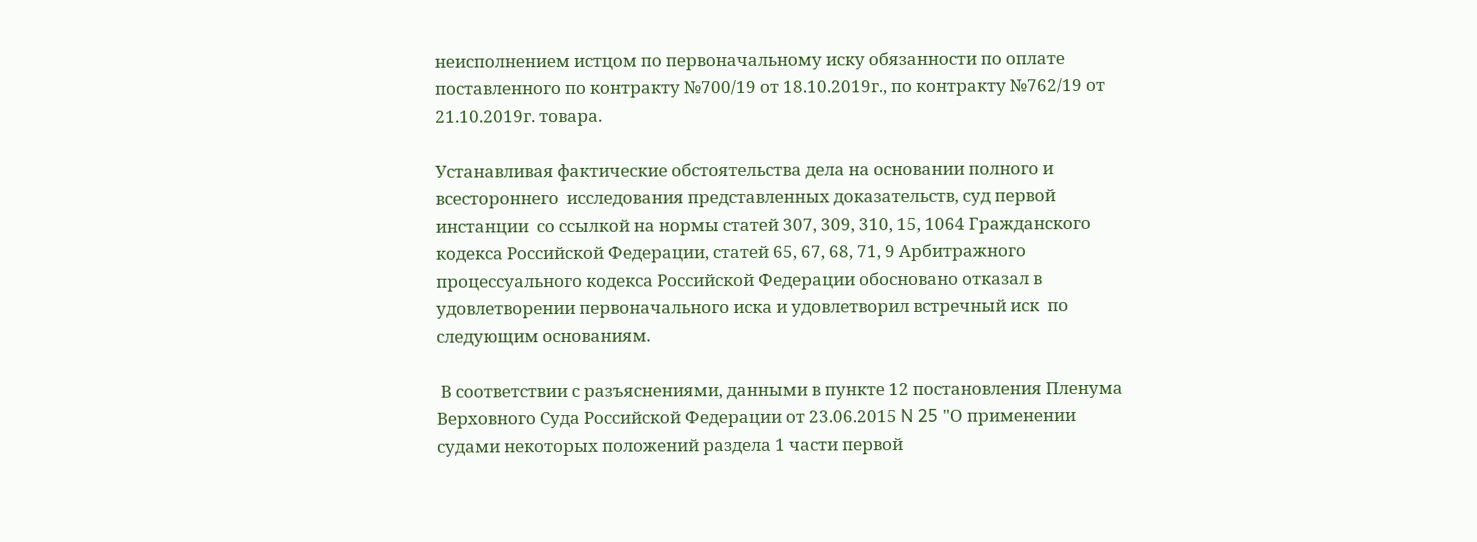неисполнением истцом по первоначальному иску обязанности по оплате поставленного по контракту №700/19 от 18.10.2019г., по контракту №762/19 от 21.10.2019г. товара.

Устанавливая фактические обстоятельства дела на основании полного и всестороннего  исследования представленных доказательств, суд первой инстанции  со ссылкой на нормы статей 307, 309, 310, 15, 1064 Гражданского кодекса Российской Федерации, статей 65, 67, 68, 71, 9 Арбитражного процессуального кодекса Российской Федерации обосновано отказал в удовлетворении первоначального иска и удовлетворил встречный иск  по следующим основаниям.

 В соответствии с разъяснениями, данными в пункте 12 постановления Пленума Верховного Суда Российской Федерации от 23.06.2015 N 25 "О применении судами некоторых положений раздела 1 части первой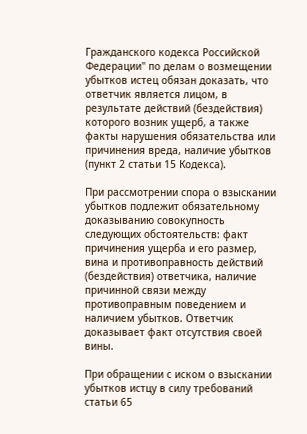Гражданского кодекса Российской Федерации" по делам о возмещении убытков истец обязан доказать, что ответчик является лицом, в результате действий (бездействия) которого возник ущерб, а также факты нарушения обязательства или причинения вреда, наличие убытков (пункт 2 статьи 15 Кодекса).

При рассмотрении спора о взыскании убытков подлежит обязательному доказыванию совокупность следующих обстоятельств: факт причинения ущерба и его размер, вина и противоправность действий (бездействия) ответчика, наличие причинной связи между противоправным поведением и наличием убытков. Ответчик доказывает факт отсутствия своей вины.

При обращении с иском о взыскании убытков истцу в силу требований статьи 65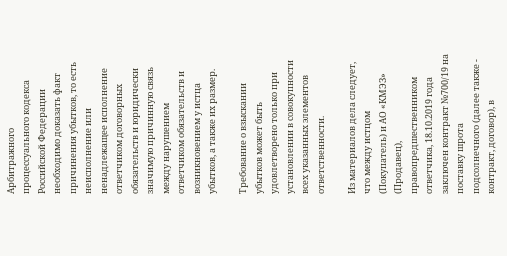Арбитражного процессуального кодекса Российской Федерации необходимо доказать факт причинения убытков, то есть неисполнение или ненадлежащее исполнение ответчиком договорных обязательств и юридически значимую причинную связь между нарушением ответчиком обязательств и возникновением у истца убытков, а также их размер.

Требование о взыскании убытков может быть удовлетворено только при установлении в совокупности всех указанных элементов ответственности.

Из материалов дела следует, что между истцом (Покупатель) и АО «КМЭЗ» (Продавец), правопредшественником ответчика, 18.10.2019 года заключен контракт №700/19 на поставку шрота подсолнечного (далее также - контракт, договор), в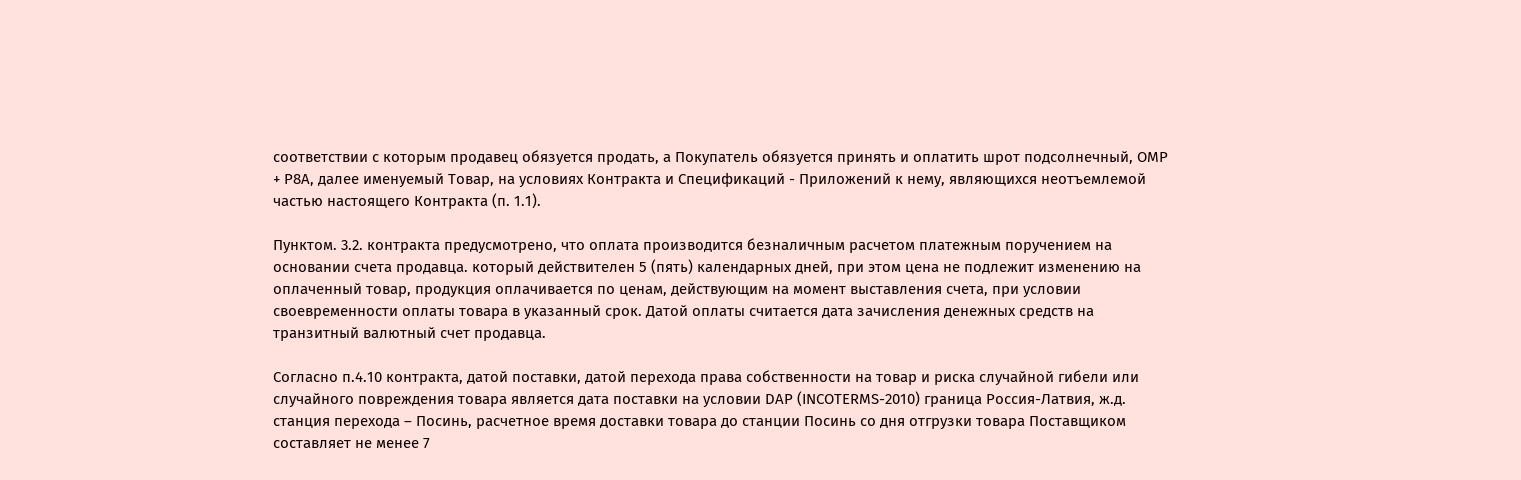соответствии с которым продавец обязуется продать, а Покупатель обязуется принять и оплатить шрот подсолнечный, ОМР + Р8А, далее именуемый Товар, на условиях Контракта и Спецификаций - Приложений к нему, являющихся неотъемлемой частью настоящего Контракта (п. 1.1).

Пунктом. 3.2. контракта предусмотрено, что оплата производится безналичным расчетом платежным поручением на основании счета продавца. который действителен 5 (пять) календарных дней, при этом цена не подлежит изменению на оплаченный товар, продукция оплачивается по ценам, действующим на момент выставления счета, при условии своевременности оплаты товара в указанный срок. Датой оплаты считается дата зачисления денежных средств на транзитный валютный счет продавца.

Согласно п.4.10 контракта, датой поставки, датой перехода права собственности на товар и риска случайной гибели или случайного повреждения товара является дата поставки на условии DАР (INCOTERMS-2010) граница Россия-Латвия, ж.д. станция перехода – Посинь, расчетное время доставки товара до станции Посинь со дня отгрузки товара Поставщиком составляет не менее 7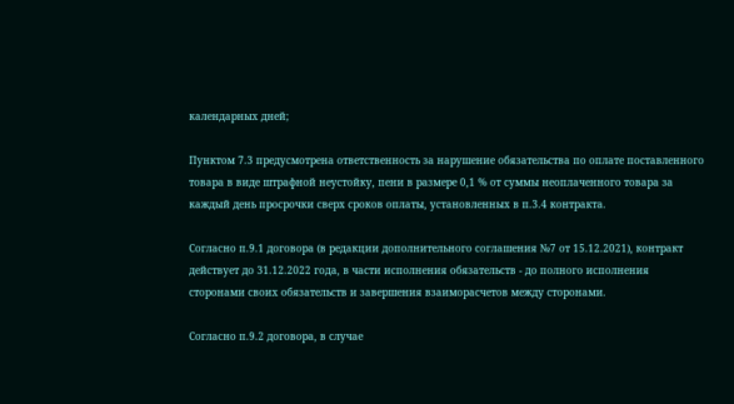календарных дней;

Пунктом 7.3 предусмотрена ответственность за нарушение обязательства по оплате поставленного товара в виде штрафной неустойку, пени в размере 0,1 % от суммы неоплаченного товара за каждый день просрочки сверх сроков оплаты, установленных в п.3.4 контракта.

Согласно п.9.1 договора (в редакции дополнительного соглашения №7 от 15.12.2021), контракт действует до 31.12.2022 года, в части исполнения обязательств - до полного исполнения сторонами своих обязательств и завершения взаиморасчетов между сторонами.

Согласно п.9.2 договора, в случае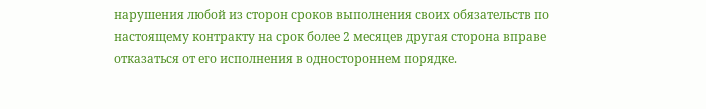нарушения любой из сторон сроков выполнения своих обязательств по настоящему контракту на срок более 2 месяцев другая сторона вправе отказаться от его исполнения в одностороннем порядке.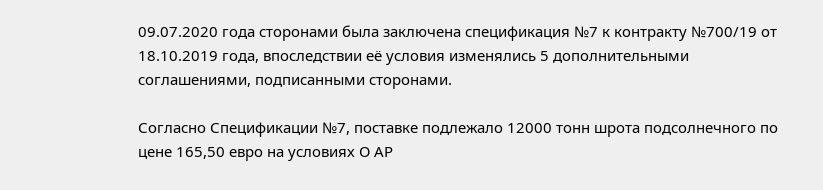09.07.2020 года сторонами была заключена спецификация №7 к контракту №700/19 от 18.10.2019 года, впоследствии её условия изменялись 5 дополнительными соглашениями, подписанными сторонами.

Согласно Спецификации №7, поставке подлежало 12000 тонн шрота подсолнечного по цене 165,50 евро на условиях О АР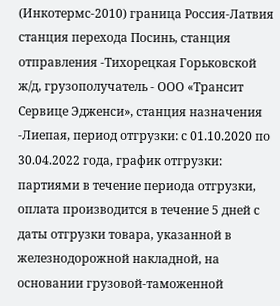(Инкотермс-2010) граница Россия-Латвия станция перехода Посинь, станция отправления -Тихорецкая Горьковской ж/д, грузополучатель - ООО «Трансит Сервице Эдженси», станция назначения -Лиепая, период отгрузки: с 01.10.2020 по 30.04.2022 года, график отгрузки: партиями в течение периода отгрузки, оплата производится в течение 5 дней с даты отгрузки товара, указанной в железнодорожной накладной, на основании грузовой-таможенной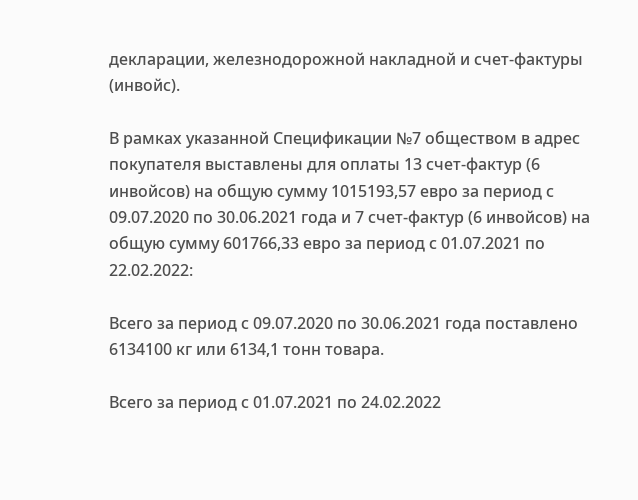декларации, железнодорожной накладной и счет-фактуры (инвойс).

В рамках указанной Спецификации №7 обществом в адрес покупателя выставлены для оплаты 13 счет-фактур (6 инвойсов) на общую сумму 1015193,57 евро за период с 09.07.2020 по 30.06.2021 года и 7 счет-фактур (6 инвойсов) на общую сумму 601766,33 евро за период с 01.07.2021 по 22.02.2022:

Всего за период с 09.07.2020 по 30.06.2021 года поставлено 6134100 кг или 6134,1 тонн товара.

Всего за период с 01.07.2021 по 24.02.2022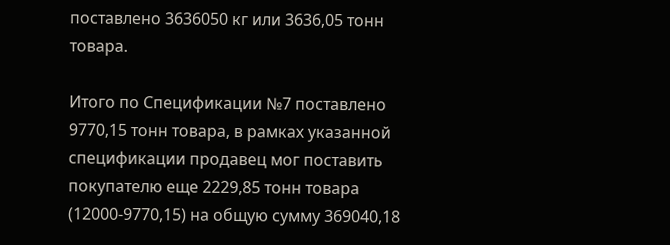поставлено 3636050 кг или 3636,05 тонн товара.

Итого по Спецификации №7 поставлено 9770,15 тонн товара, в рамках указанной спецификации продавец мог поставить покупателю еще 2229,85 тонн товара (12000-9770,15) на общую сумму 369040,18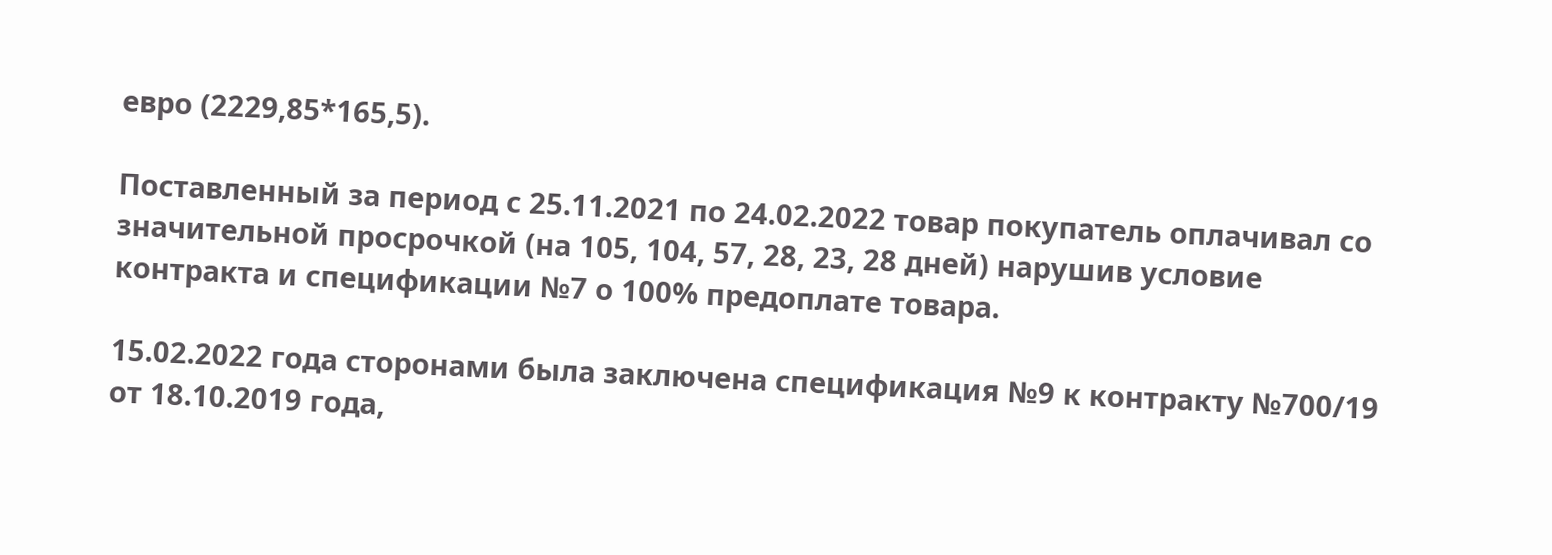евро (2229,85*165,5).

Поставленный за период с 25.11.2021 по 24.02.2022 товар покупатель оплачивал со значительной просрочкой (на 105, 104, 57, 28, 23, 28 дней) нарушив условие контракта и спецификации №7 о 100% предоплате товара.

15.02.2022 года сторонами была заключена спецификация №9 к контракту №700/19 от 18.10.2019 года,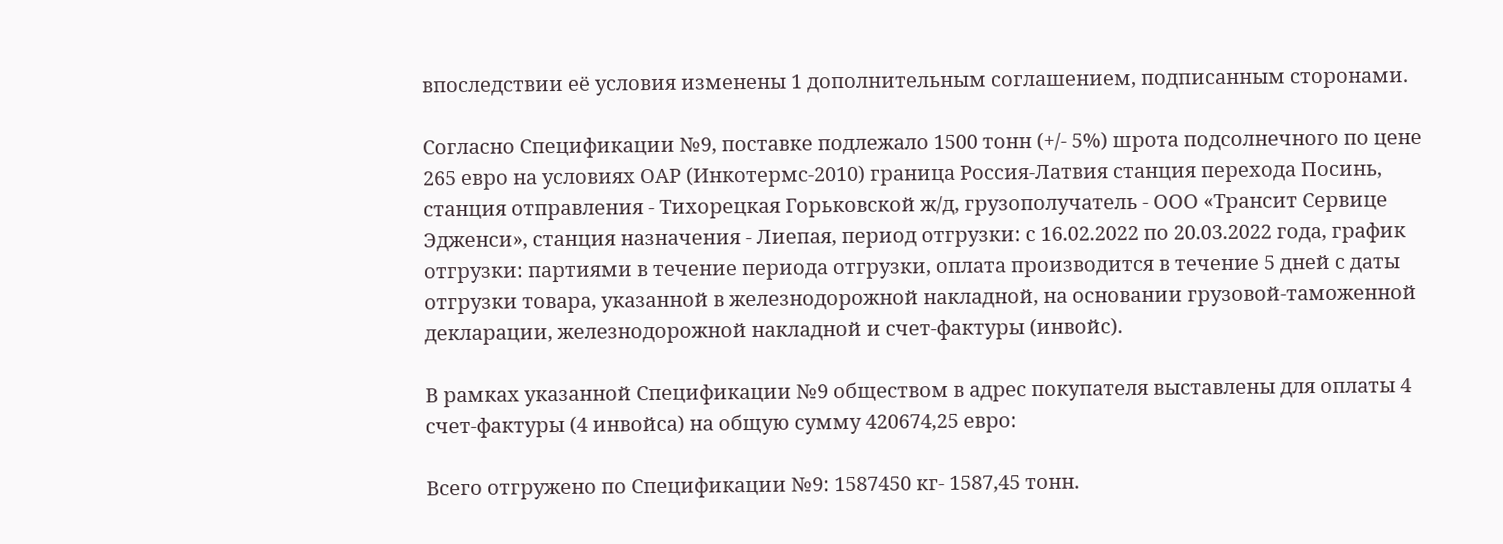впоследствии её условия изменены 1 дополнительным соглашением, подписанным сторонами.

Согласно Спецификации №9, поставке подлежало 1500 тонн (+/- 5%) шрота подсолнечного по цене 265 евро на условиях ОАР (Инкотермс-2010) граница Россия-Латвия станция перехода Посинь, станция отправления - Тихорецкая Горьковской ж/д, грузополучатель - ООО «Трансит Сервице Эдженси», станция назначения - Лиепая, период отгрузки: с 16.02.2022 по 20.03.2022 года, график отгрузки: партиями в течение периода отгрузки, оплата производится в течение 5 дней с даты отгрузки товара, указанной в железнодорожной накладной, на основании грузовой-таможенной декларации, железнодорожной накладной и счет-фактуры (инвойс).

В рамках указанной Спецификации №9 обществом в адрес покупателя выставлены для оплаты 4 счет-фактуры (4 инвойса) на общую сумму 420674,25 евро:

Всего отгружено по Спецификации №9: 1587450 кг- 1587,45 тонн.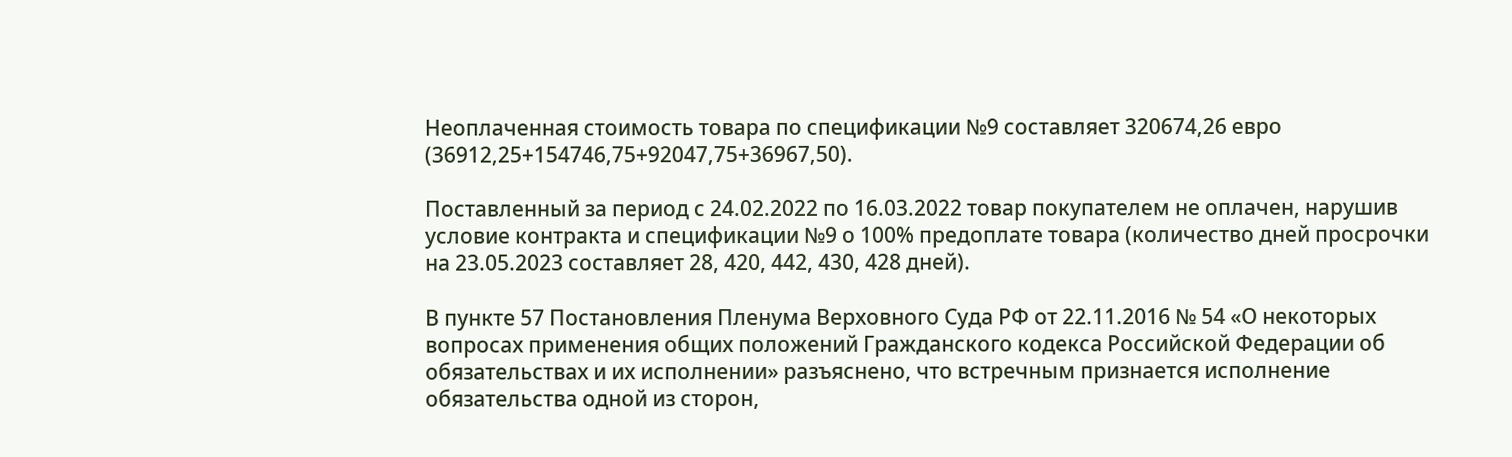Неоплаченная стоимость товара по спецификации №9 составляет 320674,26 евро (36912,25+154746,75+92047,75+36967,50).

Поставленный за период с 24.02.2022 по 16.03.2022 товар покупателем не оплачен, нарушив условие контракта и спецификации №9 о 100% предоплате товара (количество дней просрочки на 23.05.2023 составляет 28, 420, 442, 430, 428 дней).

В пункте 57 Постановления Пленума Верховного Суда РФ от 22.11.2016 № 54 «О некоторых вопросах применения общих положений Гражданского кодекса Российской Федерации об обязательствах и их исполнении» разъяснено, что встречным признается исполнение обязательства одной из сторон,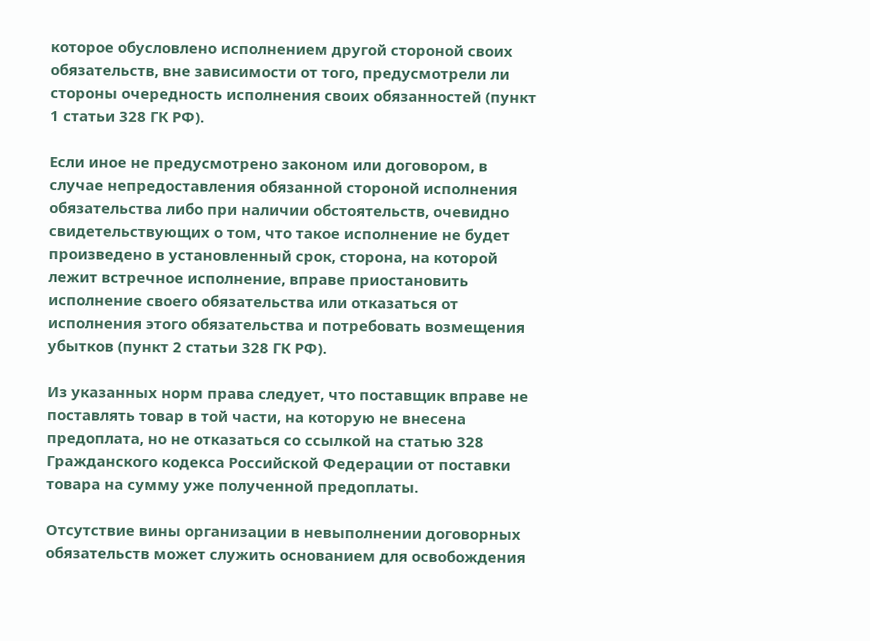которое обусловлено исполнением другой стороной своих обязательств, вне зависимости от того, предусмотрели ли стороны очередность исполнения своих обязанностей (пункт 1 статьи 328 ГК РФ).

Если иное не предусмотрено законом или договором, в случае непредоставления обязанной стороной исполнения обязательства либо при наличии обстоятельств, очевидно свидетельствующих о том, что такое исполнение не будет произведено в установленный срок, сторона, на которой лежит встречное исполнение, вправе приостановить исполнение своего обязательства или отказаться от исполнения этого обязательства и потребовать возмещения убытков (пункт 2 статьи 328 ГК РФ).

Из указанных норм права следует, что поставщик вправе не поставлять товар в той части, на которую не внесена предоплата, но не отказаться со ссылкой на статью 328 Гражданского кодекса Российской Федерации от поставки товара на сумму уже полученной предоплаты.

Отсутствие вины организации в невыполнении договорных обязательств может служить основанием для освобождения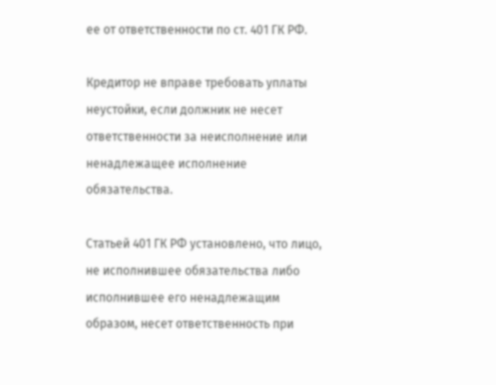ее от ответственности по ст. 401 ГК РФ.

Кредитор не вправе требовать уплаты неустойки, если должник не несет ответственности за неисполнение или ненадлежащее исполнение обязательства.

Статьей 401 ГК РФ установлено, что лицо, не исполнившее обязательства либо исполнившее его ненадлежащим образом, несет ответственность при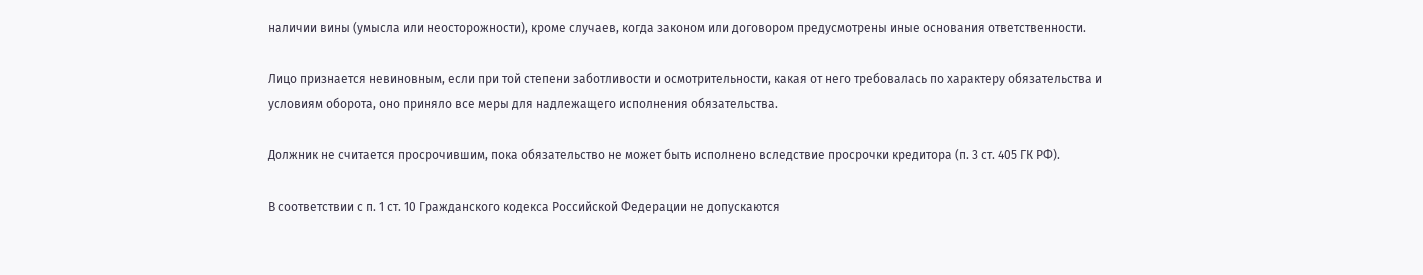наличии вины (умысла или неосторожности), кроме случаев, когда законом или договором предусмотрены иные основания ответственности.

Лицо признается невиновным, если при той степени заботливости и осмотрительности, какая от него требовалась по характеру обязательства и условиям оборота, оно приняло все меры для надлежащего исполнения обязательства.

Должник не считается просрочившим, пока обязательство не может быть исполнено вследствие просрочки кредитора (п. 3 ст. 405 ГК РФ).

В соответствии с п. 1 ст. 10 Гражданского кодекса Российской Федерации не допускаются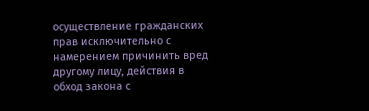осуществление гражданских прав исключительно с намерением причинить вред другому лицу, действия в обход закона с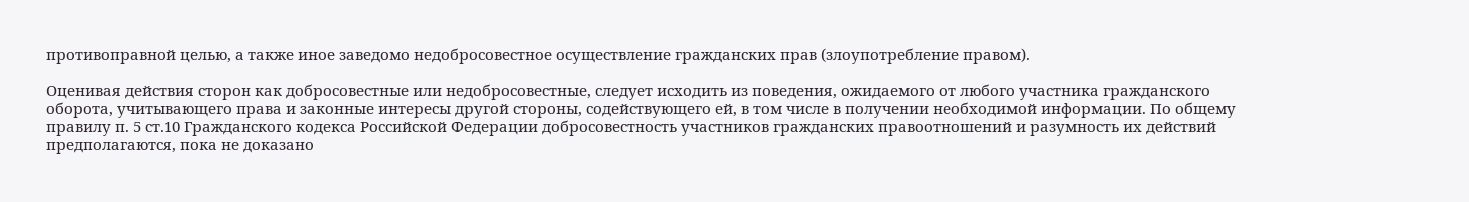противоправной целью, а также иное заведомо недобросовестное осуществление гражданских прав (злоупотребление правом).

Оценивая действия сторон как добросовестные или недобросовестные, следует исходить из поведения, ожидаемого от любого участника гражданского оборота, учитывающего права и законные интересы другой стороны, содействующего ей, в том числе в получении необходимой информации. По общему правилу п. 5 ст.10 Гражданского кодекса Российской Федерации добросовестность участников гражданских правоотношений и разумность их действий предполагаются, пока не доказано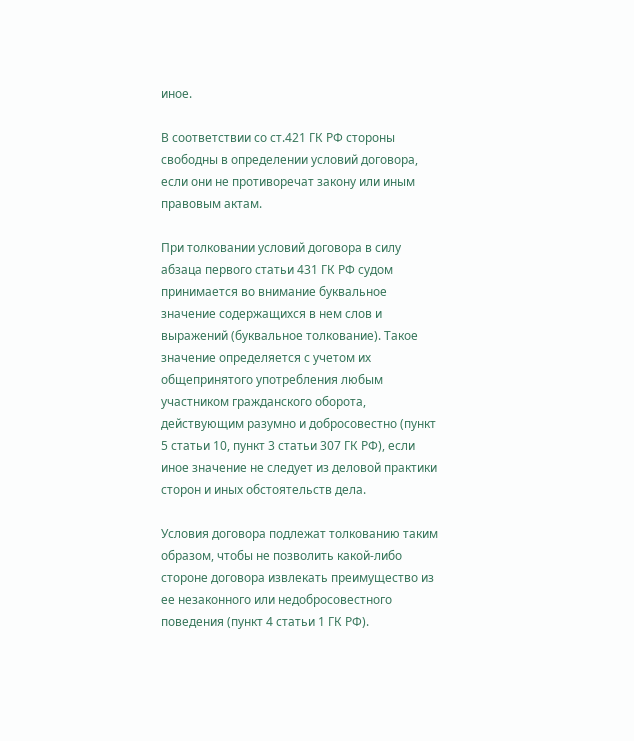иное.

В соответствии со ст.421 ГК РФ стороны свободны в определении условий договора, если они не противоречат закону или иным правовым актам.

При толковании условий договора в силу абзаца первого статьи 431 ГК РФ судом принимается во внимание буквальное значение содержащихся в нем слов и выражений (буквальное толкование). Такое значение определяется с учетом их общепринятого употребления любым участником гражданского оборота, действующим разумно и добросовестно (пункт 5 статьи 10, пункт 3 статьи 307 ГК РФ), если иное значение не следует из деловой практики сторон и иных обстоятельств дела.

Условия договора подлежат толкованию таким образом, чтобы не позволить какой-либо стороне договора извлекать преимущество из ее незаконного или недобросовестного поведения (пункт 4 статьи 1 ГК РФ).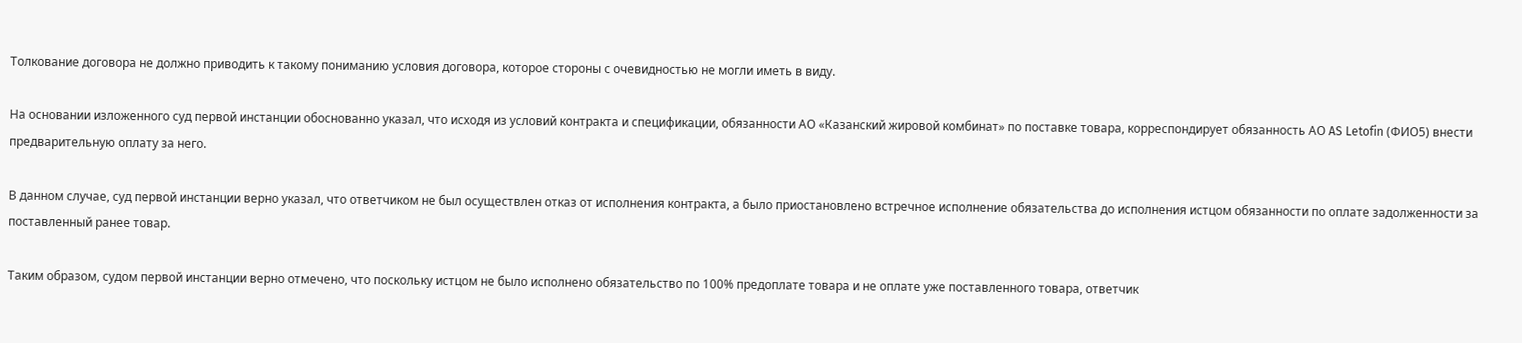Толкование договора не должно приводить к такому пониманию условия договора, которое стороны с очевидностью не могли иметь в виду.

На основании изложенного суд первой инстанции обоснованно указал, что исходя из условий контракта и спецификации, обязанности АО «Казанский жировой комбинат» по поставке товара, корреспондирует обязанность АО AS Letofin (ФИО5) внести предварительную оплату за него.

В данном случае, суд первой инстанции верно указал, что ответчиком не был осуществлен отказ от исполнения контракта, а было приостановлено встречное исполнение обязательства до исполнения истцом обязанности по оплате задолженности за поставленный ранее товар.

Таким образом, судом первой инстанции верно отмечено, что поскольку истцом не было исполнено обязательство по 100% предоплате товара и не оплате уже поставленного товара, ответчик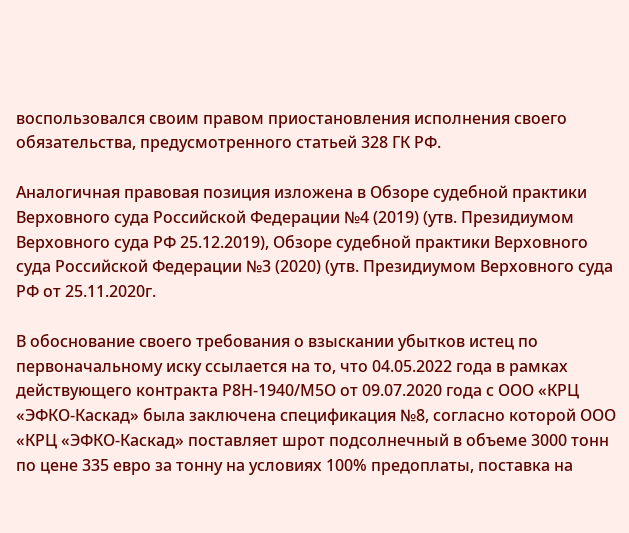воспользовался своим правом приостановления исполнения своего обязательства, предусмотренного статьей 328 ГК РФ.

Аналогичная правовая позиция изложена в Обзоре судебной практики Верховного суда Российской Федерации №4 (2019) (утв. Президиумом Верховного суда РФ 25.12.2019), Обзоре судебной практики Верховного суда Российской Федерации №3 (2020) (утв. Президиумом Верховного суда РФ от 25.11.2020г.

В обоснование своего требования о взыскании убытков истец по первоначальному иску ссылается на то, что 04.05.2022 года в рамках действующего контракта Р8Н-1940/М5О от 09.07.2020 года с ООО «КРЦ «ЭФКО-Каскад» была заключена спецификация №8, согласно которой ООО «КРЦ «ЭФКО-Каскад» поставляет шрот подсолнечный в объеме 3000 тонн по цене 335 евро за тонну на условиях 100% предоплаты, поставка на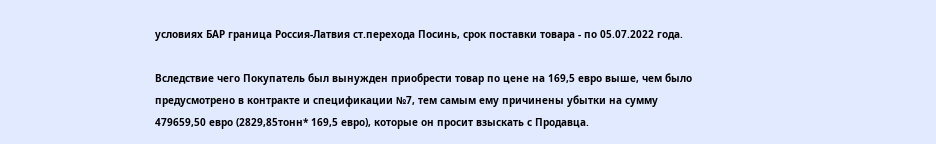условиях БАР граница Россия-Латвия ст.перехода Посинь, срок поставки товара - по 05.07.2022 года.

Вследствие чего Покупатель был вынужден приобрести товар по цене на 169,5 евро выше, чем было предусмотрено в контракте и спецификации №7, тем самым ему причинены убытки на сумму 479659,50 евро (2829,85тонн* 169,5 евро), которые он просит взыскать с Продавца.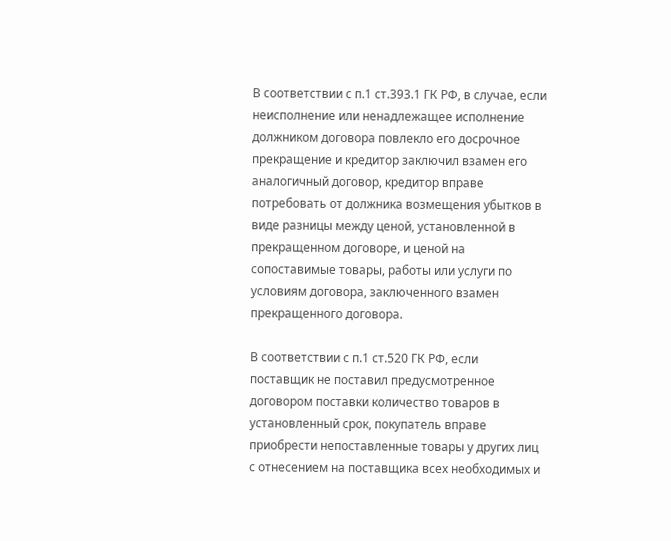В соответствии с п.1 ст.393.1 ГК РФ, в случае, если неисполнение или ненадлежащее исполнение должником договора повлекло его досрочное прекращение и кредитор заключил взамен его аналогичный договор, кредитор вправе потребовать от должника возмещения убытков в виде разницы между ценой, установленной в прекращенном договоре, и ценой на сопоставимые товары, работы или услуги по условиям договора, заключенного взамен прекращенного договора.

В соответствии с п.1 ст.520 ГК РФ, если поставщик не поставил предусмотренное договором поставки количество товаров в установленный срок, покупатель вправе приобрести непоставленные товары у других лиц с отнесением на поставщика всех необходимых и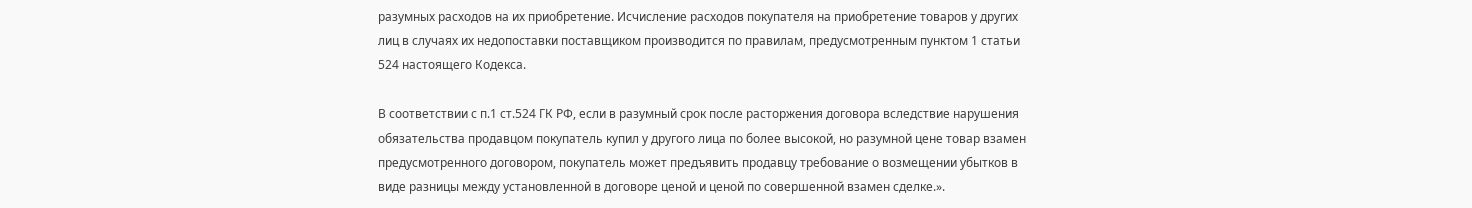разумных расходов на их приобретение. Исчисление расходов покупателя на приобретение товаров у других лиц в случаях их недопоставки поставщиком производится по правилам, предусмотренным пунктом 1 статьи 524 настоящего Кодекса.

В соответствии с п.1 ст.524 ГК РФ, если в разумный срок после расторжения договора вследствие нарушения обязательства продавцом покупатель купил у другого лица по более высокой, но разумной цене товар взамен предусмотренного договором, покупатель может предъявить продавцу требование о возмещении убытков в виде разницы между установленной в договоре ценой и ценой по совершенной взамен сделке.».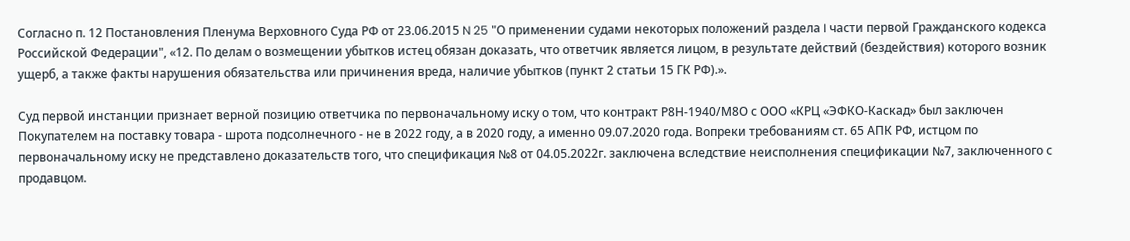Согласно п. 12 Постановления Пленума Верховного Суда РФ от 23.06.2015 N 25 "О применении судами некоторых положений раздела I части первой Гражданского кодекса Российской Федерации", «12. По делам о возмещении убытков истец обязан доказать, что ответчик является лицом, в результате действий (бездействия) которого возник ущерб, а также факты нарушения обязательства или причинения вреда, наличие убытков (пункт 2 статьи 15 ГК РФ).».

Суд первой инстанции признает верной позицию ответчика по первоначальному иску о том, что контракт Р8Н-1940/М8О с ООО «КРЦ «ЭФКО-Каскад» был заключен Покупателем на поставку товара - шрота подсолнечного - не в 2022 году, а в 2020 году, а именно 09.07.2020 года. Вопреки требованиям ст. 65 АПК РФ, истцом по первоначальному иску не представлено доказательств того, что спецификация №8 от 04.05.2022г. заключена вследствие неисполнения спецификации №7, заключенного с продавцом.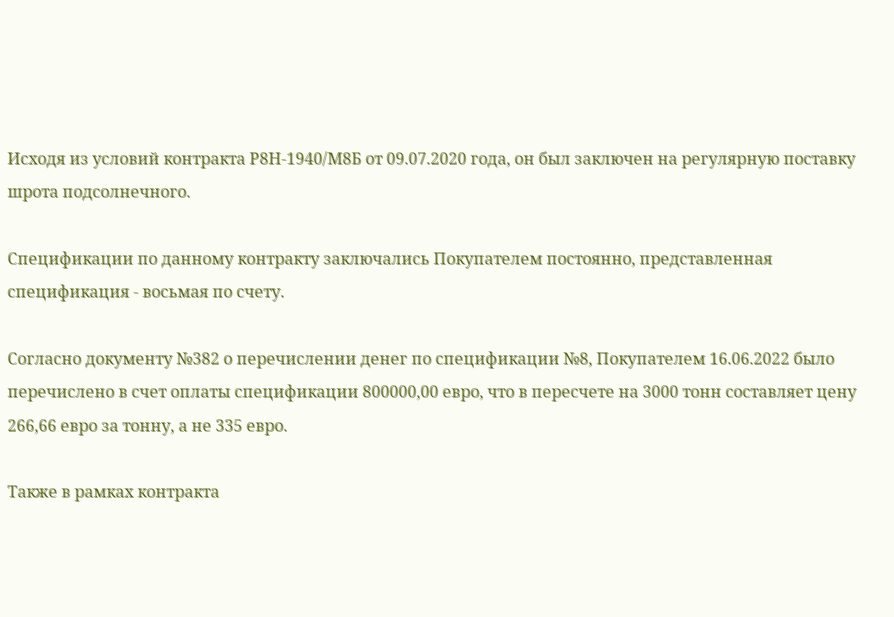Исходя из условий контракта Р8Н-1940/М8Б от 09.07.2020 года, он был заключен на регулярную поставку шрота подсолнечного.

Спецификации по данному контракту заключались Покупателем постоянно, представленная спецификация - восьмая по счету.

Согласно документу №382 о перечислении денег по спецификации №8, Покупателем 16.06.2022 было перечислено в счет оплаты спецификации 800000,00 евро, что в пересчете на 3000 тонн составляет цену 266,66 евро за тонну, а не 335 евро.

Также в рамках контракта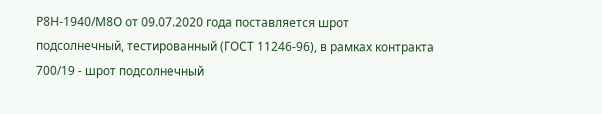Р8Н-1940/М8О от 09.07.2020 года поставляется шрот подсолнечный, тестированный (ГОСТ 11246-96), в рамках контракта 700/19 - шрот подсолнечный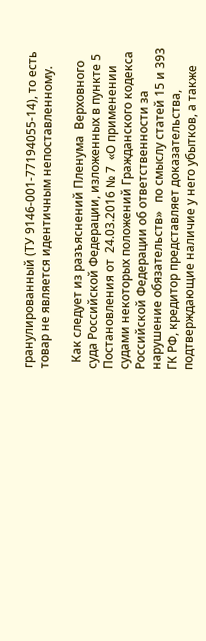гранулированный (ТУ 9146-001-77194055-14), то есть товар не является идентичным непоставленному.

  Как следует из разъяснений Пленума  Верховного суда Российской Федерации, изложенных в пункте 5 Постановления от  24.03.2016 № 7  «О применении судами некоторых положений Гражданского кодекса Российской Федерации об ответственности за нарушение обязательств»   по смыслу статей 15 и 393 ГК РФ, кредитор представляет доказательства, подтверждающие наличие у него убытков, а также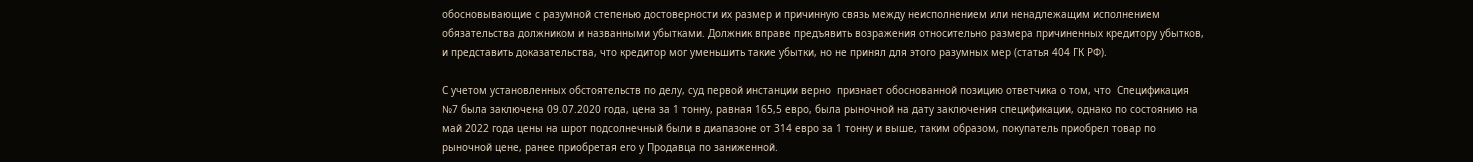обосновывающие с разумной степенью достоверности их размер и причинную связь между неисполнением или ненадлежащим исполнением обязательства должником и названными убытками. Должник вправе предъявить возражения относительно размера причиненных кредитору убытков, и представить доказательства, что кредитор мог уменьшить такие убытки, но не принял для этого разумных мер (статья 404 ГК РФ).

С учетом установленных обстоятельств по делу, суд первой инстанции верно  признает обоснованной позицию ответчика о том, что  Спецификация №7 была заключена 09.07.2020 года, цена за 1 тонну, равная 165,5 евро, была рыночной на дату заключения спецификации, однако по состоянию на май 2022 года цены на шрот подсолнечный были в диапазоне от 314 евро за 1 тонну и выше, таким образом, покупатель приобрел товар по рыночной цене, ранее приобретая его у Продавца по заниженной.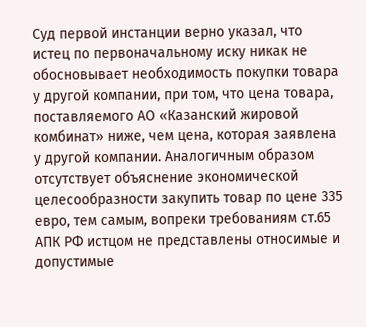Суд первой инстанции верно указал, что истец по первоначальному иску никак не обосновывает необходимость покупки товара у другой компании, при том, что цена товара, поставляемого АО «Казанский жировой комбинат» ниже, чем цена, которая заявлена у другой компании. Аналогичным образом отсутствует объяснение экономической целесообразности закупить товар по цене 335 евро, тем самым, вопреки требованиям ст.65 АПК РФ истцом не представлены относимые и допустимые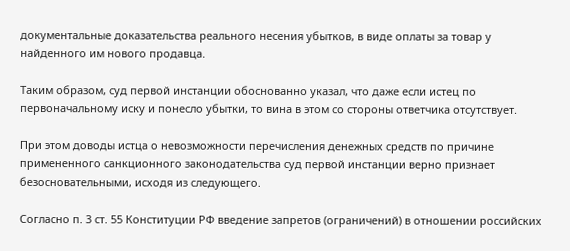документальные доказательства реального несения убытков, в виде оплаты за товар у найденного им нового продавца.

Таким образом, суд первой инстанции обоснованно указал, что даже если истец по первоначальному иску и понесло убытки, то вина в этом со стороны ответчика отсутствует.

При этом доводы истца о невозможности перечисления денежных средств по причине примененного санкционного законодательства суд первой инстанции верно признает безосновательными, исходя из следующего.

Согласно п. 3 ст. 55 Конституции РФ введение запретов (ограничений) в отношении российских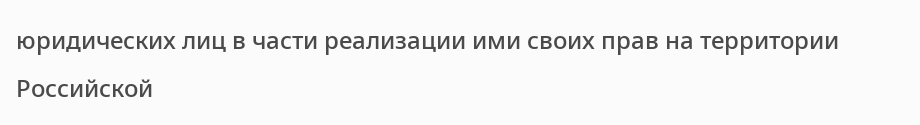юридических лиц в части реализации ими своих прав на территории Российской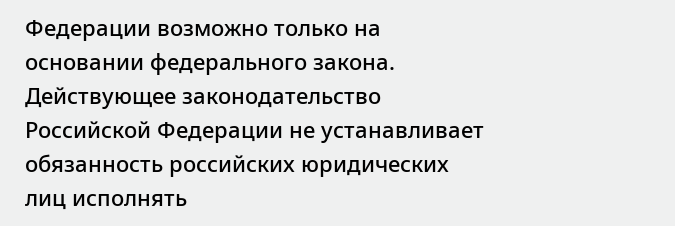Федерации возможно только на основании федерального закона. Действующее законодательство Российской Федерации не устанавливает обязанность российских юридических лиц исполнять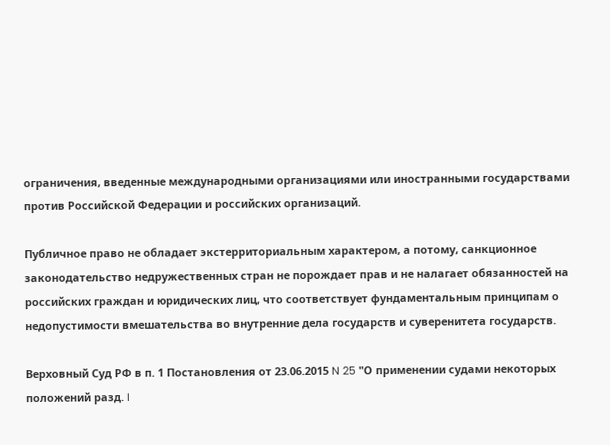ограничения, введенные международными организациями или иностранными государствами против Российской Федерации и российских организаций.

Публичное право не обладает экстерриториальным характером, а потому, санкционное законодательство недружественных стран не порождает прав и не налагает обязанностей на российских граждан и юридических лиц, что соответствует фундаментальным принципам о недопустимости вмешательства во внутренние дела государств и суверенитета государств.

Верховный Суд РФ в п. 1 Постановления от 23.06.2015 N 25 "О применении судами некоторых положений разд. I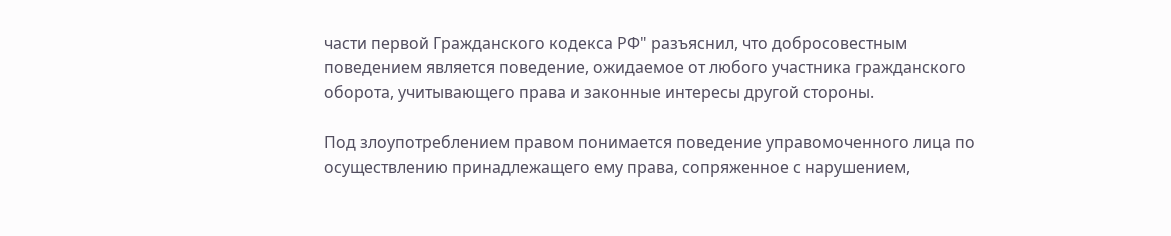части первой Гражданского кодекса РФ" разъяснил, что добросовестным поведением является поведение, ожидаемое от любого участника гражданского оборота, учитывающего права и законные интересы другой стороны.

Под злоупотреблением правом понимается поведение управомоченного лица по осуществлению принадлежащего ему права, сопряженное с нарушением,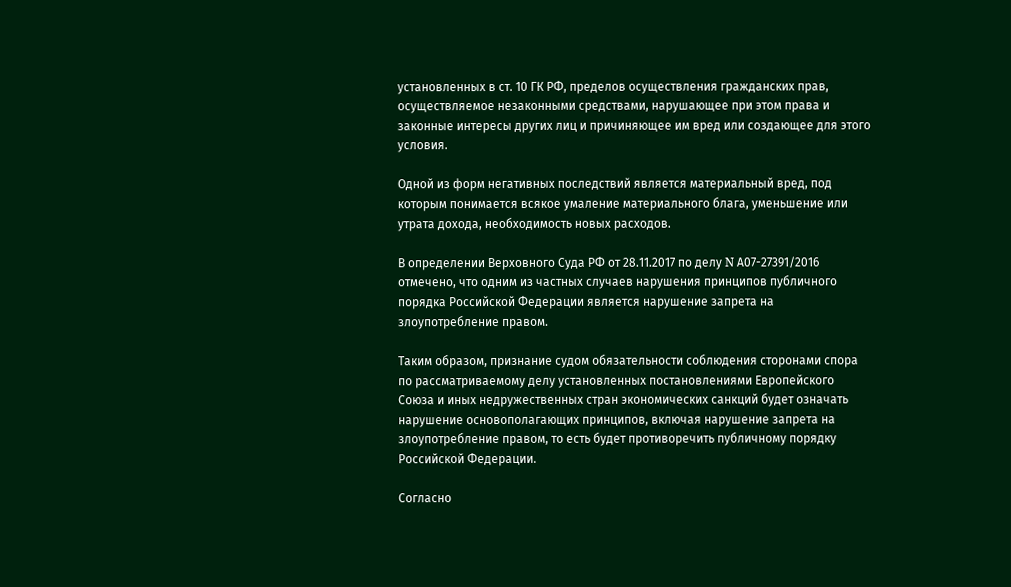установленных в ст. 10 ГК РФ, пределов осуществления гражданских прав, осуществляемое незаконными средствами, нарушающее при этом права и законные интересы других лиц и причиняющее им вред или создающее для этого условия.

Одной из форм негативных последствий является материальный вред, под которым понимается всякое умаление материального блага, уменьшение или утрата дохода, необходимость новых расходов.

В определении Верховного Суда РФ от 28.11.2017 по делу N А07-27391/2016 отмечено, что одним из частных случаев нарушения принципов публичного порядка Российской Федерации является нарушение запрета на злоупотребление правом.

Таким образом, признание судом обязательности соблюдения сторонами спора по рассматриваемому делу установленных постановлениями Европейского Союза и иных недружественных стран экономических санкций будет означать нарушение основополагающих принципов, включая нарушение запрета на злоупотребление правом, то есть будет противоречить публичному порядку Российской Федерации.

Согласно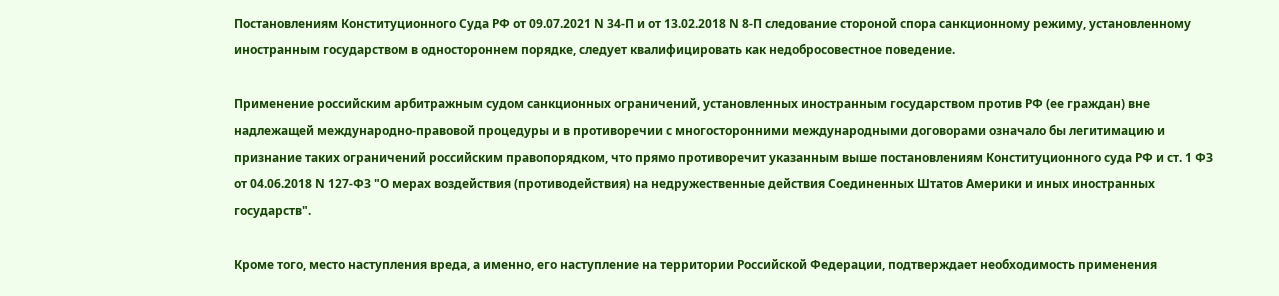Постановлениям Конституционного Суда РФ от 09.07.2021 N 34-П и от 13.02.2018 N 8-П следование стороной спора санкционному режиму, установленному иностранным государством в одностороннем порядке, следует квалифицировать как недобросовестное поведение.

Применение российским арбитражным судом санкционных ограничений, установленных иностранным государством против РФ (ее граждан) вне надлежащей международно-правовой процедуры и в противоречии с многосторонними международными договорами означало бы легитимацию и признание таких ограничений российским правопорядком, что прямо противоречит указанным выше постановлениям Конституционного суда РФ и ст. 1 ФЗ от 04.06.2018 N 127-ФЗ "О мерах воздействия (противодействия) на недружественные действия Соединенных Штатов Америки и иных иностранных государств".

Кроме того, место наступления вреда, а именно, его наступление на территории Российской Федерации, подтверждает необходимость применения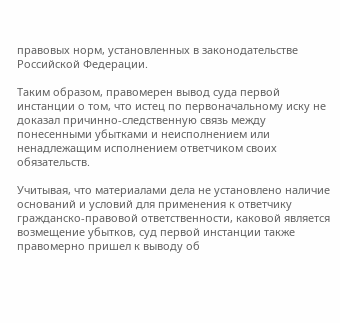правовых норм, установленных в законодательстве Российской Федерации.

Таким образом, правомерен вывод суда первой инстанции о том, что истец по первоначальному иску не доказал причинно-следственную связь между понесенными убытками и неисполнением или ненадлежащим исполнением ответчиком своих обязательств.

Учитывая, что материалами дела не установлено наличие оснований и условий для применения к ответчику гражданско-правовой ответственности, каковой является возмещение убытков, суд первой инстанции также правомерно пришел к выводу об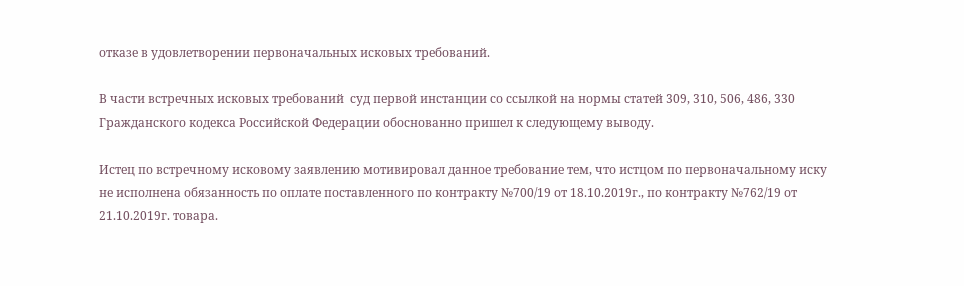отказе в удовлетворении первоначальных исковых требований.

В части встречных исковых требований  суд первой инстанции со ссылкой на нормы статей 309, 310, 506, 486, 330 Гражданского кодекса Российской Федерации обоснованно пришел к следующему выводу.

Истец по встречному исковому заявлению мотивировал данное требование тем, что истцом по первоначальному иску не исполнена обязанность по оплате поставленного по контракту №700/19 от 18.10.2019г., по контракту №762/19 от 21.10.2019г. товара.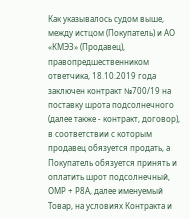Как указывалось судом выше, между истцом (Покупатель) и АО «КМЭЗ» (Продавец), правопредшественником ответчика, 18.10.2019 года заключен контракт №700/19 на поставку шрота подсолнечного (далее также - контракт, договор), в соответствии с которым продавец обязуется продать, а Покупатель обязуется принять и оплатить шрот подсолнечный, ОМР + Р8А, далее именуемый Товар, на условиях Контракта и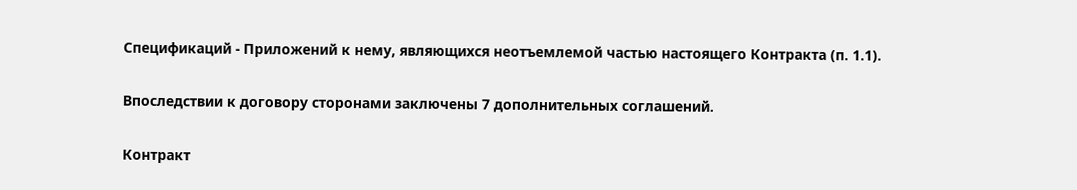Спецификаций - Приложений к нему, являющихся неотъемлемой частью настоящего Контракта (п. 1.1).

Впоследствии к договору сторонами заключены 7 дополнительных соглашений.

Контракт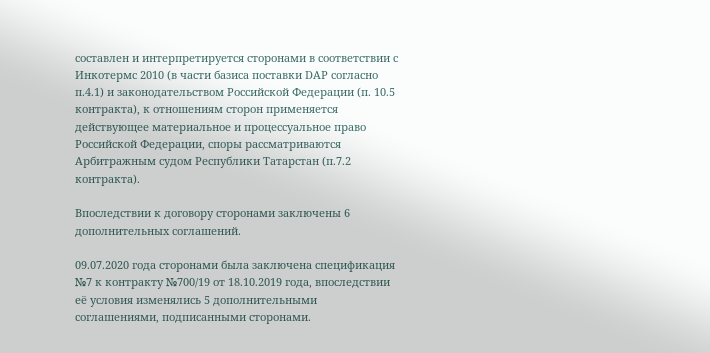составлен и интерпретируется сторонами в соответствии с Инкотермс 2010 (в части базиса поставки DАР согласно п.4.1) и законодательством Российской Федерации (п. 10.5 контракта), к отношениям сторон применяется действующее материальное и процессуальное право Российской Федерации, споры рассматриваются Арбитражным судом Республики Татарстан (п.7.2 контракта).

Впоследствии к договору сторонами заключены 6 дополнительных соглашений.

09.07.2020 года сторонами была заключена спецификация №7 к контракту №700/19 от 18.10.2019 года, впоследствии её условия изменялись 5 дополнительными соглашениями, подписанными сторонами.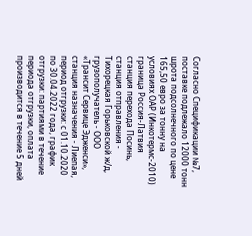Согласно Спецификации №7, поставке подлежало 12000 тонн шрота подсолнечного по цене 165,50 евро за тонну на условиях ОАР (Инкотермс-2010) граница Россия-Латвия станция перехода Посинь, станция отправления - Тихорецкая Горьковской ж/д, грузополучатель - ООО «Трансит Сервице Эдженси», станция назначения - Лиепая, период отгрузки: с 01.10.2020 по 30.04.2022 года, график отгрузки: партиями в течение периода отгрузки, оплата производится в течение 5 дней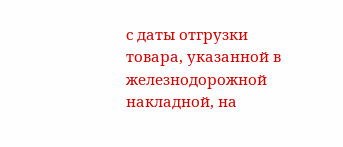с даты отгрузки товара, указанной в железнодорожной накладной, на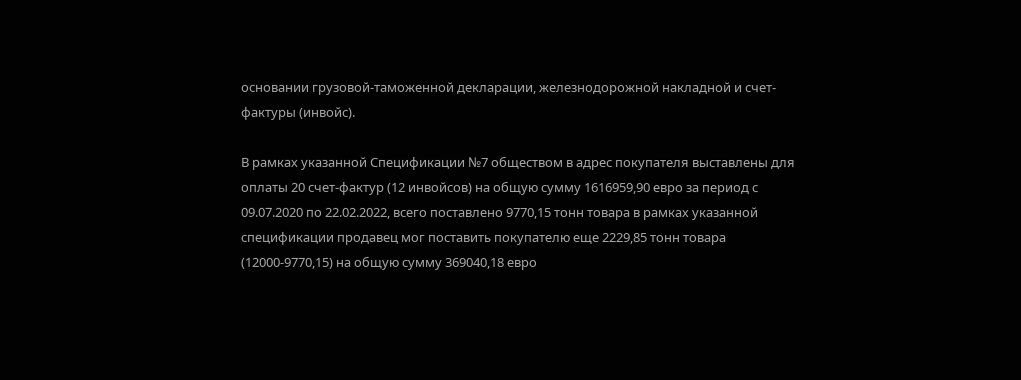основании грузовой-таможенной декларации, железнодорожной накладной и счет-фактуры (инвойс).

В рамках указанной Спецификации №7 обществом в адрес покупателя выставлены для оплаты 20 счет-фактур (12 инвойсов) на общую сумму 1616959,90 евро за период с 09.07.2020 по 22.02.2022, всего поставлено 9770,15 тонн товара в рамках указанной спецификации продавец мог поставить покупателю еще 2229,85 тонн товара (12000-9770,15) на общую сумму 369040,18 евро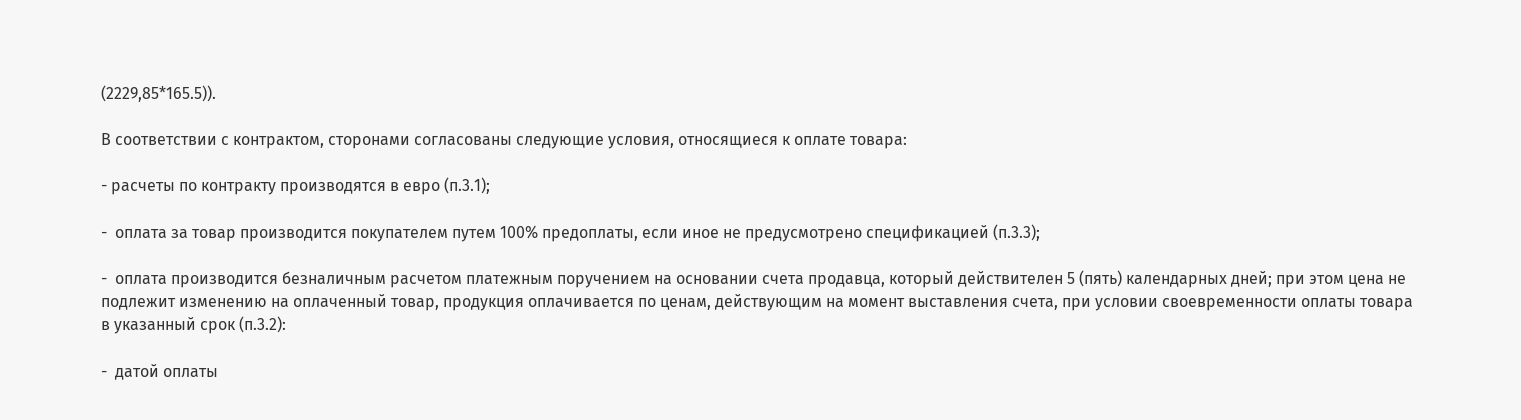(2229,85*165.5)).

В соответствии с контрактом, сторонами согласованы следующие условия, относящиеся к оплате товара:

- расчеты по контракту производятся в евро (п.3.1);

-  оплата за товар производится покупателем путем 100% предоплаты, если иное не предусмотрено спецификацией (п.3.3);

-  оплата производится безналичным расчетом платежным поручением на основании счета продавца, который действителен 5 (пять) календарных дней; при этом цена не подлежит изменению на оплаченный товар, продукция оплачивается по ценам, действующим на момент выставления счета, при условии своевременности оплаты товара в указанный срок (п.3.2):

-  датой оплаты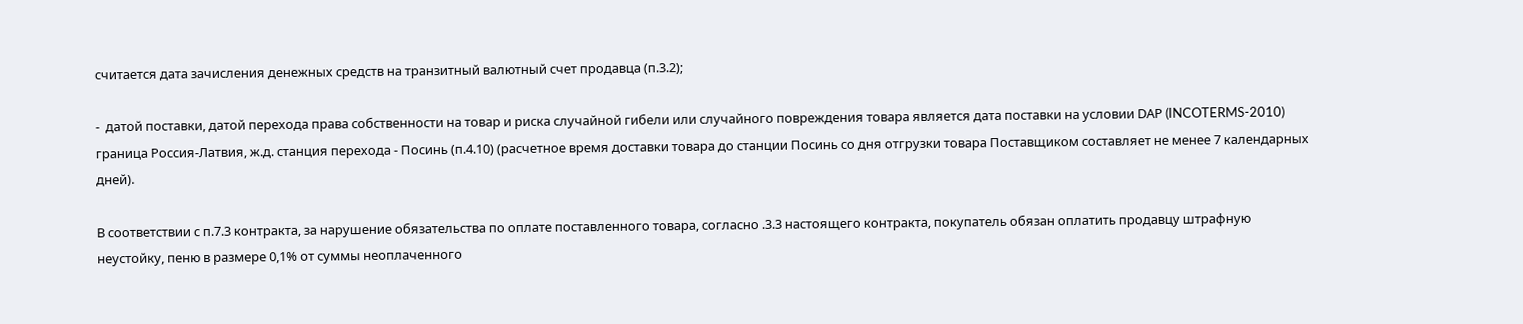считается дата зачисления денежных средств на транзитный валютный счет продавца (п.3.2);

-  датой поставки, датой перехода права собственности на товар и риска случайной гибели или случайного повреждения товара является дата поставки на условии DАР (INCOTERMS-2010) граница Россия-Латвия, ж.д. станция перехода - Посинь (п.4.10) (расчетное время доставки товара до станции Посинь со дня отгрузки товара Поставщиком составляет не менее 7 календарных дней).

В соответствии с п.7.3 контракта, за нарушение обязательства по оплате поставленного товара, согласно .3.3 настоящего контракта, покупатель обязан оплатить продавцу штрафную неустойку, пеню в размере 0,1% от суммы неоплаченного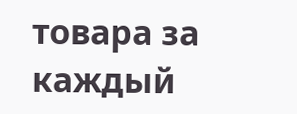товара за каждый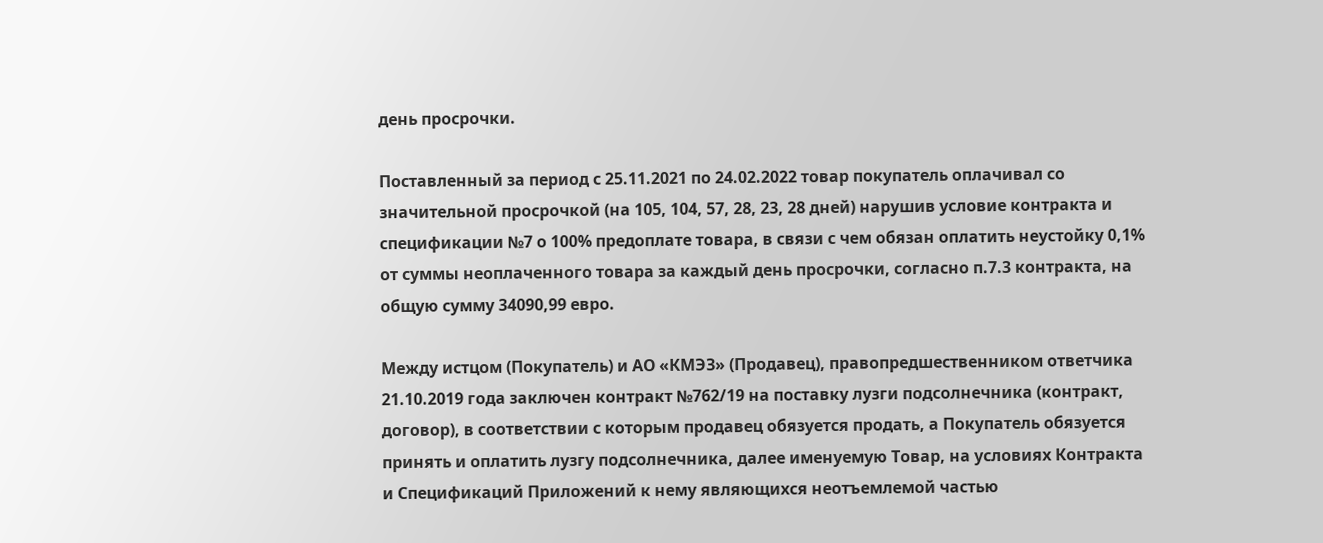день просрочки.

Поставленный за период с 25.11.2021 по 24.02.2022 товар покупатель оплачивал со значительной просрочкой (на 105, 104, 57, 28, 23, 28 дней) нарушив условие контракта и спецификации №7 о 100% предоплате товара, в связи с чем обязан оплатить неустойку 0,1% от суммы неоплаченного товара за каждый день просрочки, согласно п.7.3 контракта, на общую сумму 34090,99 евро.

Между истцом (Покупатель) и АО «КМЭЗ» (Продавец), правопредшественником ответчика 21.10.2019 года заключен контракт №762/19 на поставку лузги подсолнечника (контракт, договор), в соответствии с которым продавец обязуется продать, а Покупатель обязуется принять и оплатить лузгу подсолнечника, далее именуемую Товар, на условиях Контракта и Спецификаций Приложений к нему являющихся неотъемлемой частью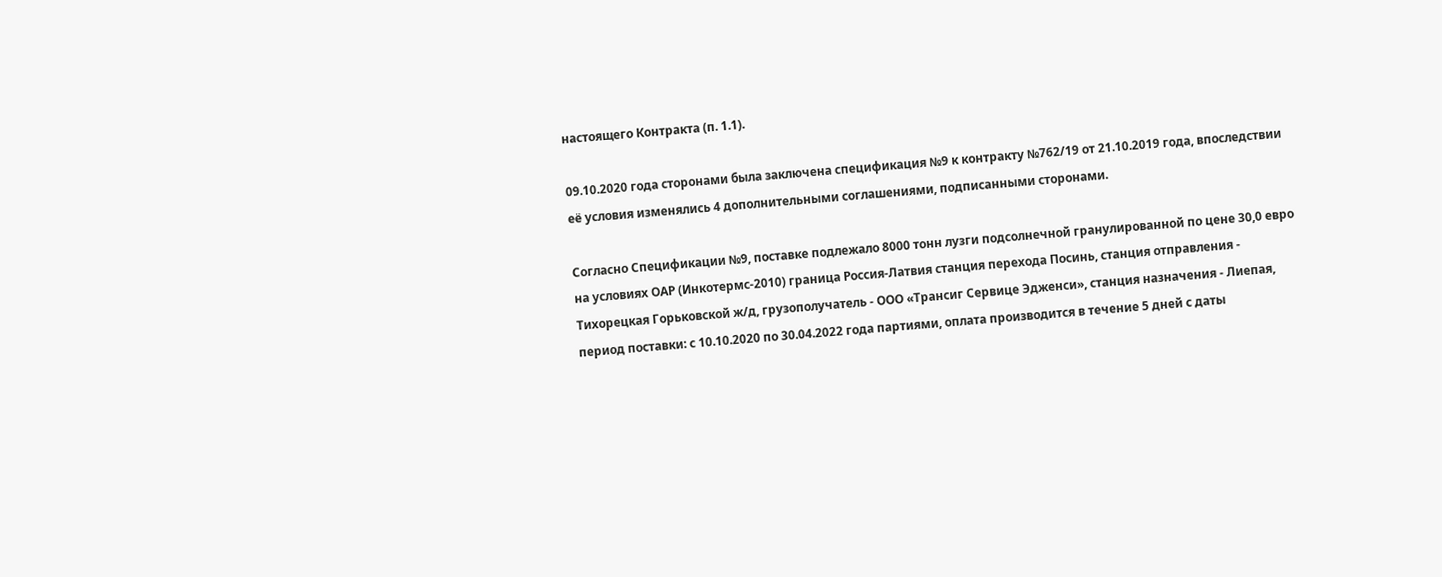настоящего Контракта (п. 1.1).

09.10.2020 года сторонами была заключена спецификация №9 к контракту №762/19 от 21.10.2019 года, впоследствии её условия изменялись 4 дополнительными соглашениями, подписанными сторонами.

Согласно Спецификации №9, поставке подлежало 8000 тонн лузги подсолнечной гранулированной по цене 30,0 евро на условиях ОАР (Инкотермс-2010) граница Россия-Латвия станция перехода Посинь, станция отправления - Тихорецкая Горьковской ж/д, грузополучатель - ООО «Трансиг Сервице Эдженси», станция назначения - Лиепая, период поставки: с 10.10.2020 по 30.04.2022 года партиями, оплата производится в течение 5 дней с даты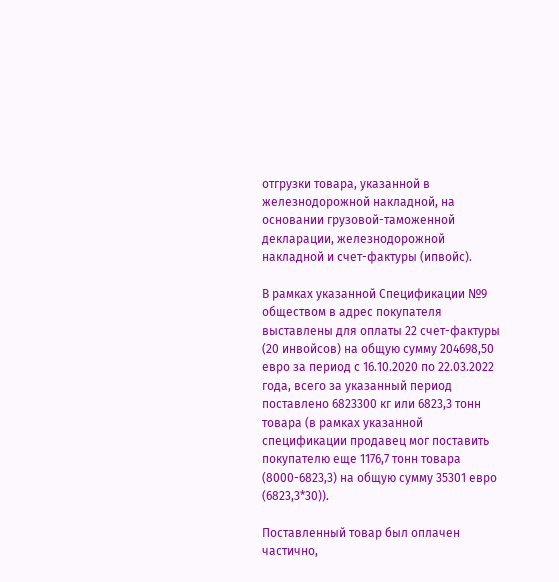отгрузки товара, указанной в железнодорожной накладной, на основании грузовой-таможенной декларации, железнодорожной накладной и счет-фактуры (ипвойс).

В рамках указанной Спецификации №9 обществом в адрес покупателя выставлены для оплаты 22 счет-фактуры (20 инвойсов) на общую сумму 204698,50 евро за период с 16.10.2020 по 22.03.2022 года, всего за указанный период поставлено 6823300 кг или 6823,3 тонн товара (в рамках указанной спецификации продавец мог поставить покупателю еще 1176,7 тонн товара (8000-6823,3) на общую сумму 35301 евро (6823,3*30)).

Поставленный товар был оплачен частично,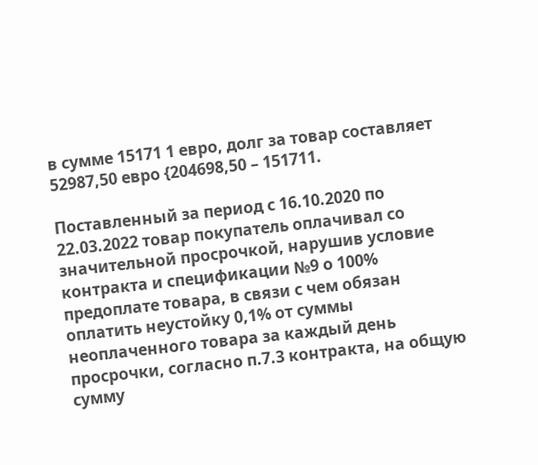в сумме 15171 1 евро, долг за товар составляет 52987,50 евро {204698,50 – 151711.

Поставленный за период с 16.10.2020 по 22.03.2022 товар покупатель оплачивал со значительной просрочкой, нарушив условие контракта и спецификации №9 о 100% предоплате товара, в связи с чем обязан оплатить неустойку 0,1% от суммы неоплаченного товара за каждый день просрочки, согласно п.7.3 контракта, на общую сумму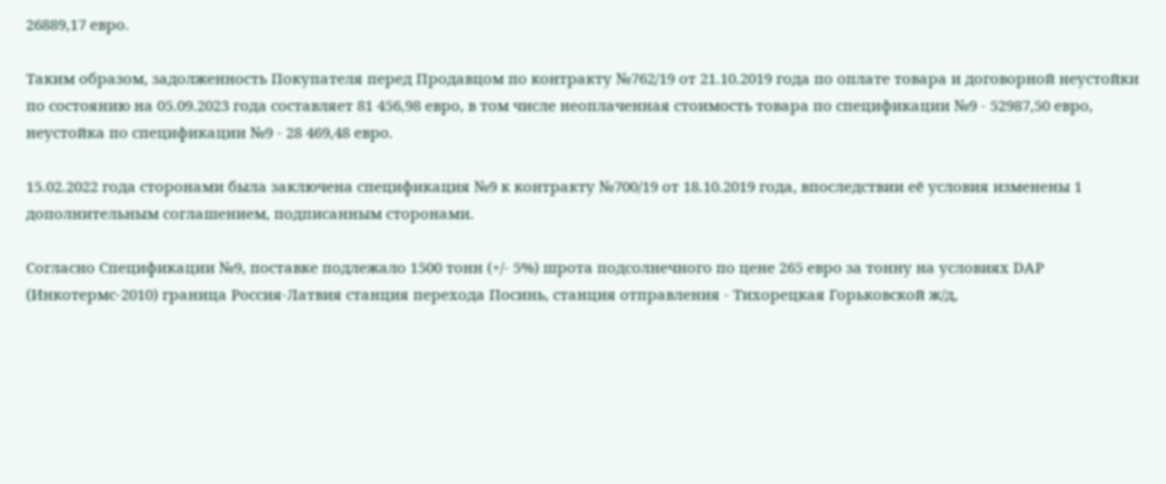26889,17 евро.

Таким образом, задолженность Покупателя перед Продавцом по контракту №762/19 от 21.10.2019 года по оплате товара и договорной неустойки по состоянию на 05.09.2023 года составляет 81 456,98 евро, в том числе неоплаченная стоимость товара по спецификации №9 - 52987,50 евро, неустойка по спецификации №9 - 28 469,48 евро.

15.02.2022 года сторонами была заключена спецификация №9 к контракту №700/19 от 18.10.2019 года, впоследствии её условия изменены 1 дополнительным соглашением, подписанным сторонами.

Согласно Спецификации №9, поставке подлежало 1500 тонн (+/- 5%) шрота подсолнечного по цене 265 евро за тонну на условиях DАР (Инкотермс-2010) граница Россия-Латвия станция перехода Посинь, станция отправления - Тихорецкая Горьковской ж/д,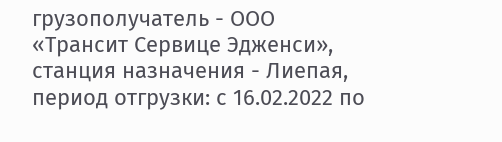грузополучатель - ООО «Трансит Сервице Эдженси», станция назначения - Лиепая, период отгрузки: с 16.02.2022 по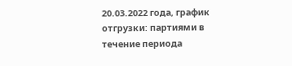20.03.2022 года, график отгрузки: партиями в течение периода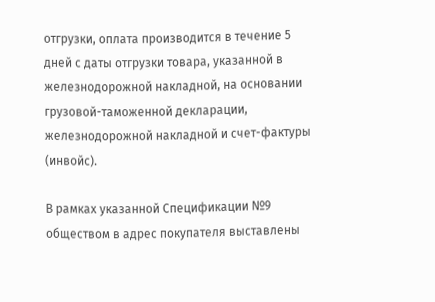отгрузки, оплата производится в течение 5 дней с даты отгрузки товара, указанной в железнодорожной накладной, на основании грузовой-таможенной декларации, железнодорожной накладной и счет-фактуры (инвойс).

В рамках указанной Спецификации №9 обществом в адрес покупателя выставлены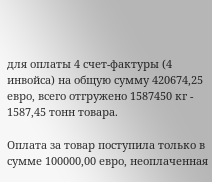для оплаты 4 счет-фактуры (4 инвойса) на общую сумму 420674,25 евро, всего отгружено 1587450 кг - 1587,45 тонн товара.

Оплата за товар поступила только в сумме 100000,00 евро, неоплаченная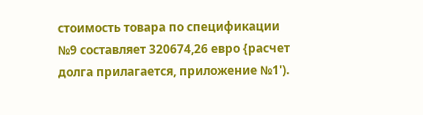стоимость товара по спецификации №9 составляет 320674,26 евро {расчет долга прилагается, приложение №1').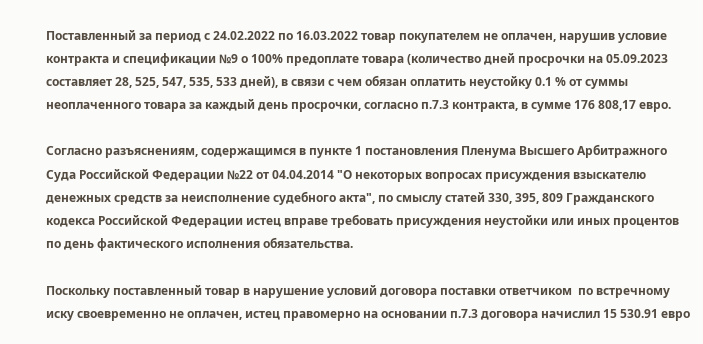Поставленный за период с 24.02.2022 по 16.03.2022 товар покупателем не оплачен, нарушив условие контракта и спецификации №9 о 100% предоплате товара (количество дней просрочки на 05.09.2023 составляет 28, 525, 547, 535, 533 дней), в связи с чем обязан оплатить неустойку 0.1 % от суммы неоплаченного товара за каждый день просрочки, согласно п.7.3 контракта, в сумме 176 808,17 евро.

Согласно разъяснениям, содержащимся в пункте 1 постановления Пленума Высшего Арбитражного Суда Российской Федерации №22 от 04.04.2014 "О некоторых вопросах присуждения взыскателю денежных средств за неисполнение судебного акта", по смыслу статей 330, 395, 809 Гражданского кодекса Российской Федерации истец вправе требовать присуждения неустойки или иных процентов по день фактического исполнения обязательства.

Поскольку поставленный товар в нарушение условий договора поставки ответчиком  по встречному иску своевременно не оплачен, истец правомерно на основании п.7.3 договора начислил 15 530.91 евро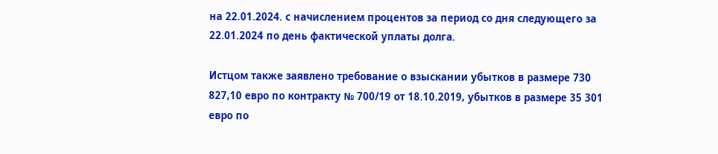на 22.01.2024. с начислением процентов за период со дня следующего за 22.01.2024 по день фактической уплаты долга.

Истцом также заявлено требование о взыскании убытков в размере 730 827,10 евро по контракту № 700/19 от 18.10.2019, убытков в размере 35 301 евро по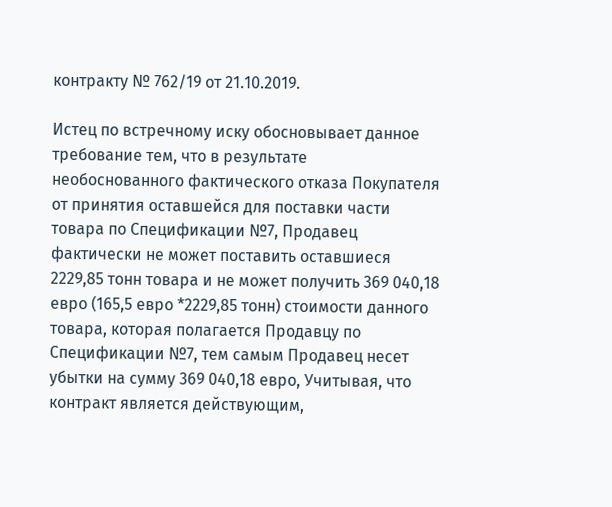контракту № 762/19 от 21.10.2019.

Истец по встречному иску обосновывает данное требование тем, что в результате необоснованного фактического отказа Покупателя от принятия оставшейся для поставки части товара по Спецификации №7, Продавец фактически не может поставить оставшиеся 2229,85 тонн товара и не может получить 369 040,18 евро (165,5 евро *2229,85 тонн) стоимости данного товара, которая полагается Продавцу по Спецификации №7, тем самым Продавец несет убытки на сумму 369 040,18 евро, Учитывая, что контракт является действующим,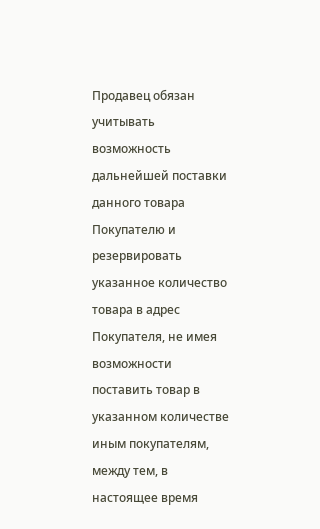Продавец обязан учитывать возможность дальнейшей поставки данного товара Покупателю и резервировать указанное количество товара в адрес Покупателя, не имея возможности поставить товар в указанном количестве иным покупателям, между тем, в настоящее время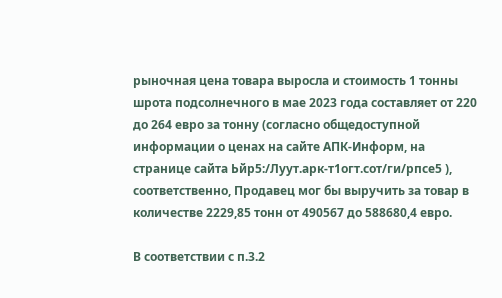рыночная цена товара выросла и стоимость 1 тонны шрота подсолнечного в мае 2023 года составляет от 220 до 264 евро за тонну (согласно общедоступной информации о ценах на сайте АПК-Информ, на странице сайта Ьйр5:/Луут.арк-т1огт.сот/ги/рпсе5 ), соответственно, Продавец мог бы выручить за товар в количестве 2229,85 тонн от 490567 до 588680,4 евро.

В соответствии с п.3.2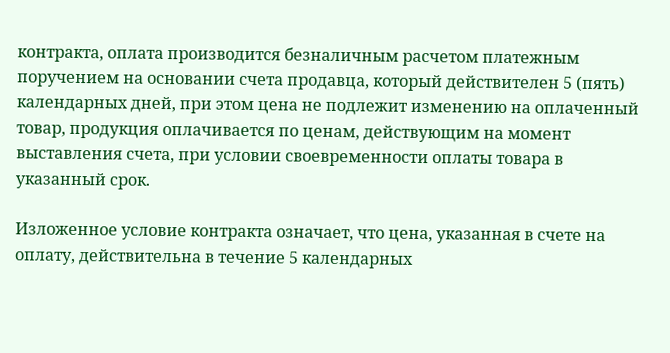контракта, оплата производится безналичным расчетом платежным поручением на основании счета продавца, который действителен 5 (пять) календарных дней, при этом цена не подлежит изменению на оплаченный товар, продукция оплачивается по ценам, действующим на момент выставления счета, при условии своевременности оплаты товара в указанный срок.

Изложенное условие контракта означает, что цена, указанная в счете на оплату, действительна в течение 5 календарных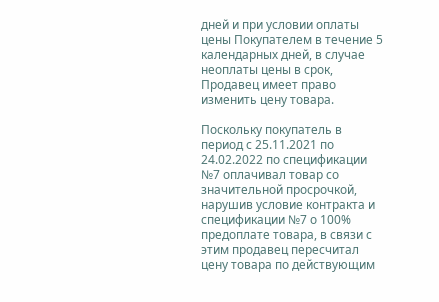дней и при условии оплаты цены Покупателем в течение 5 календарных дней, в случае неоплаты цены в срок, Продавец имеет право изменить цену товара.

Поскольку покупатель в период с 25.11.2021 по 24.02.2022 по спецификации №7 оплачивал товар со значительной просрочкой, нарушив условие контракта и спецификации №7 о 100% предоплате товара, в связи с этим продавец пересчитал цену товара по действующим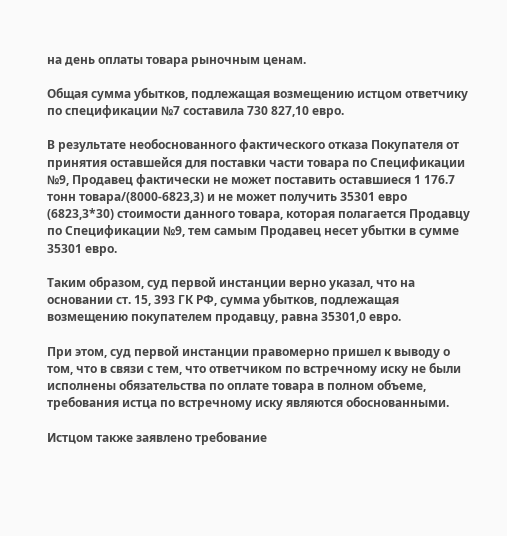на день оплаты товара рыночным ценам.

Общая сумма убытков, подлежащая возмещению истцом ответчику по спецификации №7 составила 730 827,10 евро.

В результате необоснованного фактического отказа Покупателя от принятия оставшейся для поставки части товара по Спецификации №9, Продавец фактически не может поставить оставшиеся 1 176.7 тонн товара/(8000-6823,3) и не может получить 35301 евро (6823,3*30) стоимости данного товара, которая полагается Продавцу по Спецификации №9, тем самым Продавец несет убытки в сумме 35301 евро.

Таким образом, суд первой инстанции верно указал, что на основании ст. 15, 393 ГК РФ, сумма убытков, подлежащая возмещению покупателем продавцу, равна 35301,0 евро.

При этом, суд первой инстанции правомерно пришел к выводу о  том, что в связи с тем, что ответчиком по встречному иску не были исполнены обязательства по оплате товара в полном объеме, требования истца по встречному иску являются обоснованными.

Истцом также заявлено требование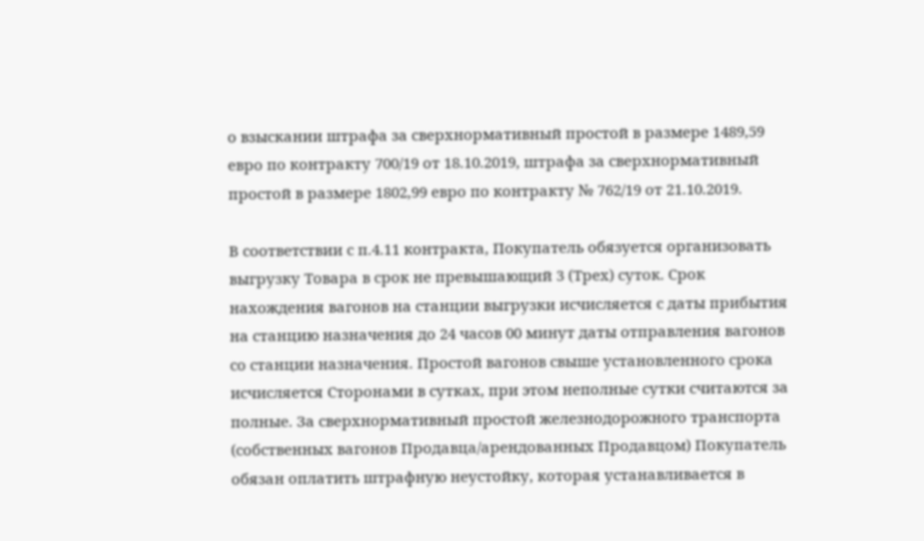о взыскании штрафа за сверхнормативный простой в размере 1489,59 евро по контракту 700/19 от 18.10.2019, штрафа за сверхнормативный простой в размере 1802,99 евро по контракту № 762/19 от 21.10.2019.

В соответствии с п.4.11 контракта, Покупатель обязуется организовать выгрузку Товара в срок не превышающий 3 (Трех) суток. Срок нахождения вагонов на станции выгрузки исчисляется с даты прибытия на станцию назначения до 24 часов 00 минут даты отправления вагонов со станции назначения. Простой вагонов свыше установленного срока исчисляется Сторонами в сутках, при этом неполные сутки считаются за полные. За сверхнормативный простой железнодорожного транспорта (собственных вагонов Продавца/арендованных Продавцом) Покупатель обязан оплатить штрафную неустойку, которая устанавливается в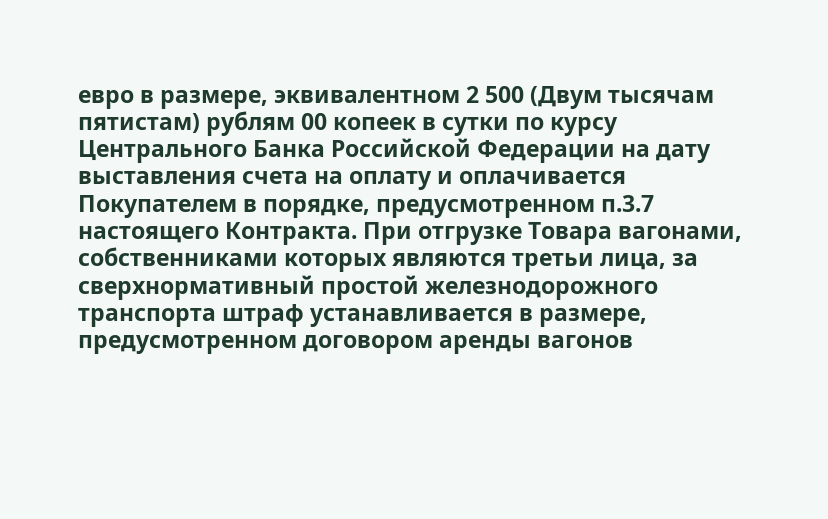евро в размере, эквивалентном 2 500 (Двум тысячам пятистам) рублям 00 копеек в сутки по курсу Центрального Банка Российской Федерации на дату выставления счета на оплату и оплачивается Покупателем в порядке, предусмотренном п.3.7 настоящего Контракта. При отгрузке Товара вагонами, собственниками которых являются третьи лица, за сверхнормативный простой железнодорожного транспорта штраф устанавливается в размере, предусмотренном договором аренды вагонов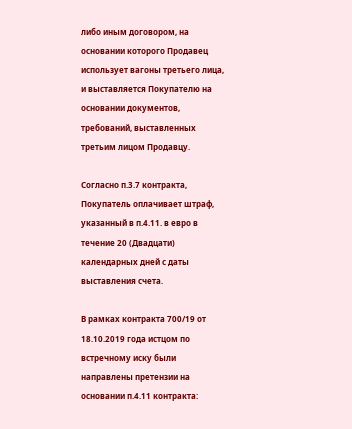либо иным договором, на основании которого Продавец использует вагоны третьего лица, и выставляется Покупателю на основании документов, требований, выставленных третьим лицом Продавцу.

Согласно п.3.7 контракта, Покупатель оплачивает штраф, указанный в п.4.11. в евро в течение 20 (Двадцати) календарных дней с даты выставления счета.

В рамках контракта 700/19 от 18.10.2019 года истцом по встречному иску были направлены претензии на основании п.4.11 контракта: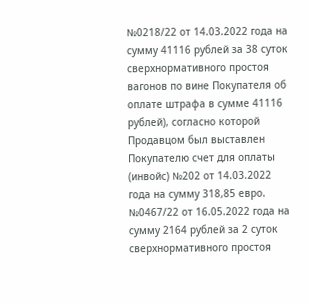№0218/22 от 14.03.2022 года на сумму 41116 рублей за 38 суток сверхнормативного простоя вагонов по вине Покупателя об оплате штрафа в сумме 41116 рублей), согласно которой Продавцом был выставлен Покупателю счет для оплаты (инвойс) №202 от 14.03.2022 года на сумму 318,85 евро. №0467/22 от 16.05.2022 года на сумму 2164 рублей за 2 суток сверхнормативного простоя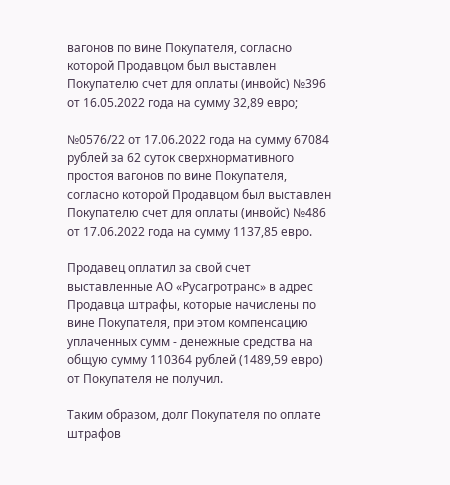вагонов по вине Покупателя, согласно которой Продавцом был выставлен Покупателю счет для оплаты (инвойс) №396 от 16.05.2022 года на сумму 32,89 евро;

№0576/22 от 17.06.2022 года на сумму 67084 рублей за 62 суток сверхнормативного простоя вагонов по вине Покупателя, согласно которой Продавцом был выставлен Покупателю счет для оплаты (инвойс) №486 от 17.06.2022 года на сумму 1137,85 евро.

Продавец оплатил за свой счет выставленные АО «Русагротранс» в адрес Продавца штрафы, которые начислены по вине Покупателя, при этом компенсацию уплаченных сумм - денежные средства на общую сумму 110364 рублей (1489,59 евро) от Покупателя не получил.

Таким образом, долг Покупателя по оплате штрафов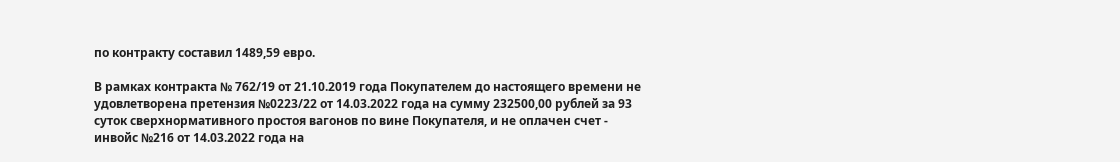по контракту составил 1489,59 евро.

В рамках контракта № 762/19 от 21.10.2019 года Покупателем до настоящего времени не удовлетворена претензия №0223/22 от 14.03.2022 года на сумму 232500,00 рублей за 93 суток сверхнормативного простоя вагонов по вине Покупателя, и не оплачен счет - инвойс №216 от 14.03.2022 года на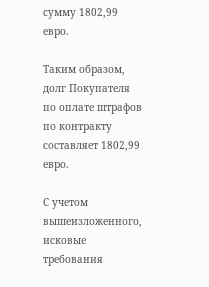сумму 1802,99 евро.

Таким образом, долг Покупателя по оплате штрафов по контракту составляет 1802,99 евро.

С учетом вышеизложенного, исковые требования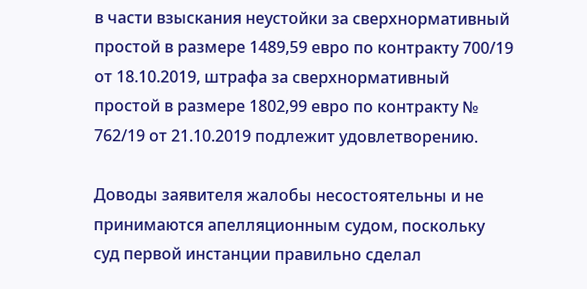в части взыскания неустойки за сверхнормативный простой в размере 1489,59 евро по контракту 700/19 от 18.10.2019, штрафа за сверхнормативный простой в размере 1802,99 евро по контракту № 762/19 от 21.10.2019 подлежит удовлетворению.

Доводы заявителя жалобы несостоятельны и не принимаются апелляционным судом, поскольку суд первой инстанции правильно сделал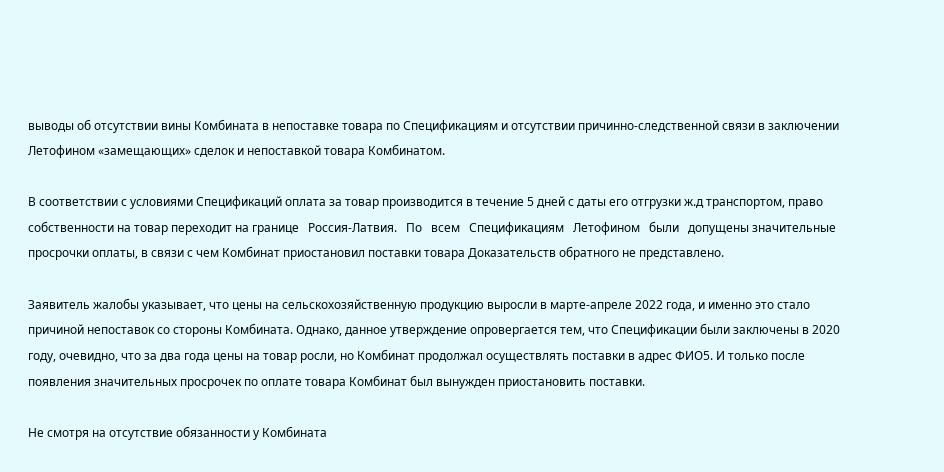выводы об отсутствии вины Комбината в непоставке товара по Спецификациям и отсутствии причинно-следственной связи в заключении Летофином «замещающих» сделок и непоставкой товара Комбинатом.

В соответствии с условиями Спецификаций оплата за товар производится в течение 5 дней с даты его отгрузки ж.д транспортом, право собственности на товар переходит на границе   Россия-Латвия.   По   всем   Спецификациям   Летофином   были   допущены значительные просрочки оплаты, в связи с чем Комбинат приостановил поставки товара Доказательств обратного не представлено.

Заявитель жалобы указывает, что цены на сельскохозяйственную продукцию выросли в марте-апреле 2022 года, и именно это стало причиной непоставок со стороны Комбината. Однако, данное утверждение опровергается тем, что Спецификации были заключены в 2020 году, очевидно, что за два года цены на товар росли, но Комбинат продолжал осуществлять поставки в адрес ФИО5. И только после появления значительных просрочек по оплате товара Комбинат был вынужден приостановить поставки.

Не смотря на отсутствие обязанности у Комбината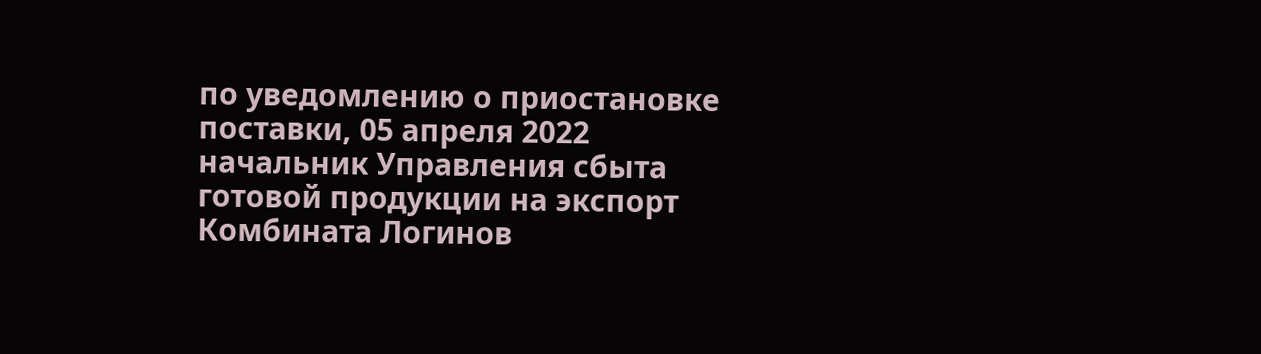по уведомлению о приостановке поставки, 05 апреля 2022 начальник Управления сбыта готовой продукции на экспорт Комбината Логинов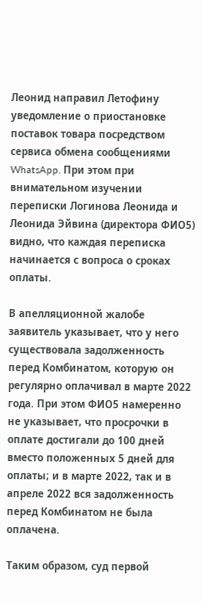Леонид направил Летофину уведомление о приостановке поставок товара посредством сервиса обмена сообщениями WhatsApp. При этом при внимательном изучении переписки Логинова Леонида и Леонида Эйвина (директора ФИО5) видно, что каждая переписка начинается с вопроса о сроках оплаты.

В апелляционной жалобе заявитель указывает, что у него существовала задолженность перед Комбинатом, которую он регулярно оплачивал в марте 2022 года. При этом ФИО5 намеренно не указывает, что просрочки в оплате достигали до 100 дней вместо положенных 5 дней для оплаты; и в марте 2022, так и в апреле 2022 вся задолженность перед Комбинатом не была оплачена.

Таким образом, суд первой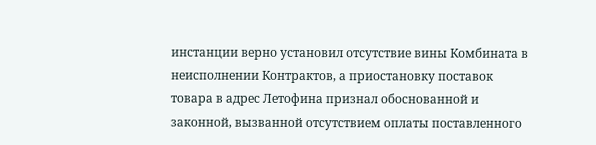инстанции верно установил отсутствие вины Комбината в неисполнении Контрактов, а приостановку поставок товара в адрес Летофина признал обоснованной и законной, вызванной отсутствием оплаты поставленного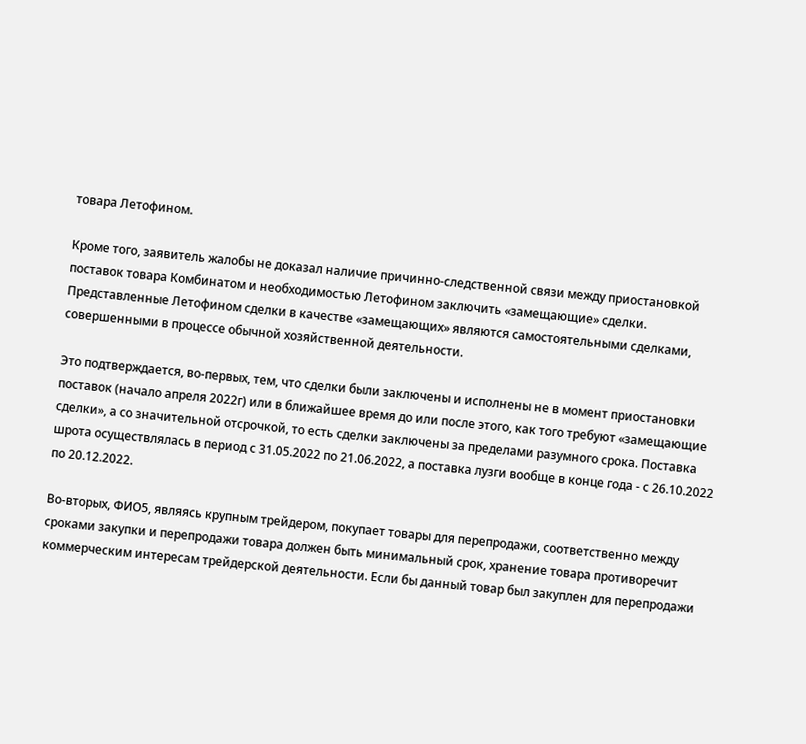товара Летофином.

Кроме того, заявитель жалобы не доказал наличие причинно-следственной связи между приостановкой поставок товара Комбинатом и необходимостью Летофином заключить «замещающие» сделки. Представленные Летофином сделки в качестве «замещающих» являются самостоятельными сделками, совершенными в процессе обычной хозяйственной деятельности.

Это подтверждается, во-первых, тем, что сделки были заключены и исполнены не в момент приостановки поставок (начало апреля 2022г) или в ближайшее время до или после этого, как того требуют «замещающие сделки», а со значительной отсрочкой, то есть сделки заключены за пределами разумного срока. Поставка шрота осуществлялась в период с 31.05.2022 по 21.06.2022, а поставка лузги вообще в конце года - с 26.10.2022 по 20.12.2022.

Во-вторых, ФИО5, являясь крупным трейдером, покупает товары для перепродажи, соответственно между сроками закупки и перепродажи товара должен быть минимальный срок, хранение товара противоречит коммерческим интересам трейдерской деятельности. Если бы данный товар был закуплен для перепродажи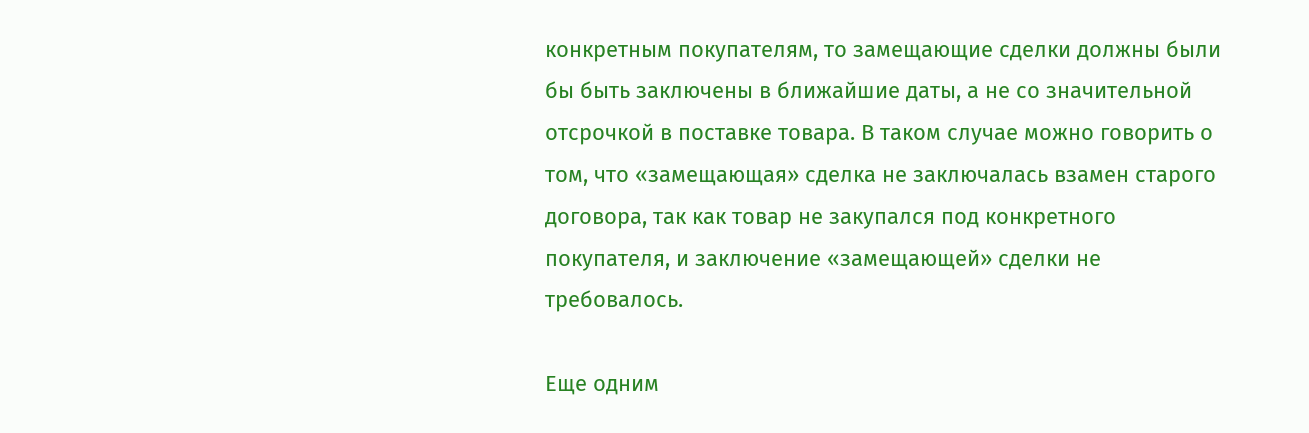конкретным покупателям, то замещающие сделки должны были бы быть заключены в ближайшие даты, а не со значительной отсрочкой в поставке товара. В таком случае можно говорить о том, что «замещающая» сделка не заключалась взамен старого договора, так как товар не закупался под конкретного покупателя, и заключение «замещающей» сделки не требовалось.

Еще одним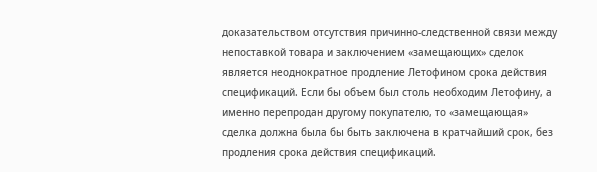доказательством отсутствия причинно-следственной связи между непоставкой товара и заключением «замещающих» сделок является неоднократное продление Летофином срока действия спецификаций. Если бы объем был столь необходим Летофину, а именно перепродан другому покупателю, то «замещающая» сделка должна была бы быть заключена в кратчайший срок, без продления срока действия спецификаций.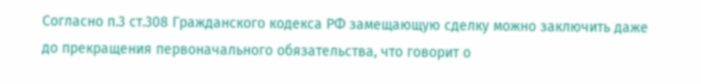Согласно п.3 ст.308 Гражданского кодекса РФ замещающую сделку можно заключить даже до прекращения первоначального обязательства, что говорит о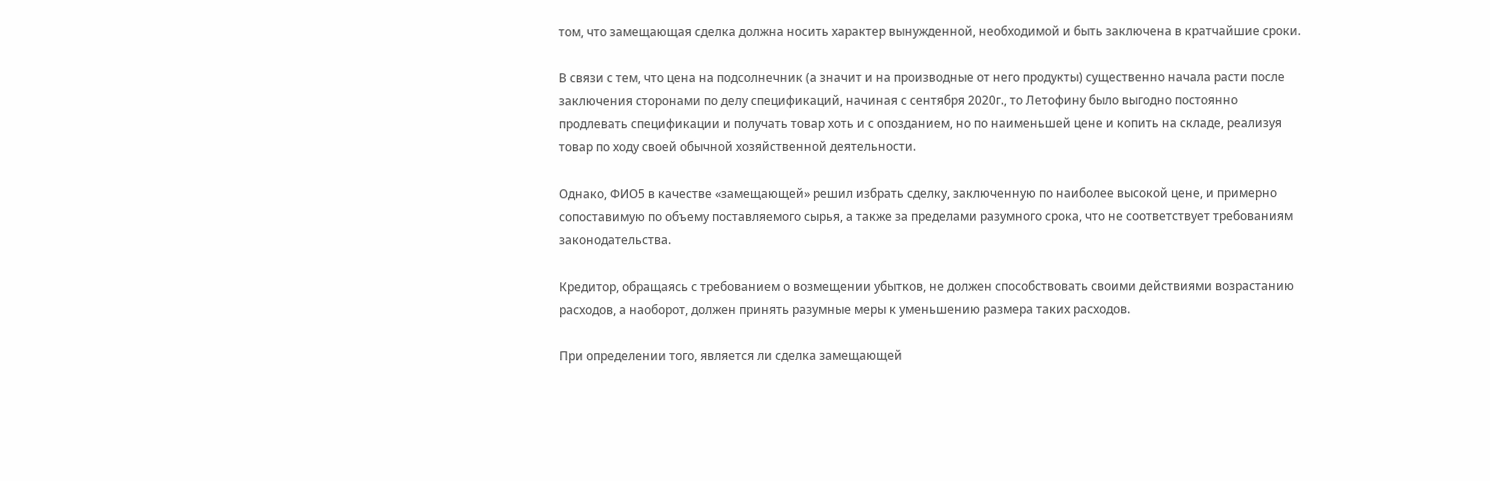том, что замещающая сделка должна носить характер вынужденной, необходимой и быть заключена в кратчайшие сроки.

В связи с тем, что цена на подсолнечник (а значит и на производные от него продукты) существенно начала расти после заключения сторонами по делу спецификаций, начиная с сентября 2020г., то Летофину было выгодно постоянно продлевать спецификации и получать товар хоть и с опозданием, но по наименьшей цене и копить на складе, реализуя товар по ходу своей обычной хозяйственной деятельности.

Однако, ФИО5 в качестве «замещающей» решил избрать сделку, заключенную по наиболее высокой цене, и примерно сопоставимую по объему поставляемого сырья, а также за пределами разумного срока, что не соответствует требованиям законодательства.

Кредитор, обращаясь с требованием о возмещении убытков, не должен способствовать своими действиями возрастанию расходов, а наоборот, должен принять разумные меры к уменьшению размера таких расходов.

При определении того, является ли сделка замещающей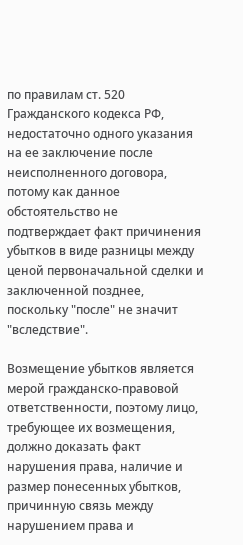по правилам ст. 520 Гражданского кодекса РФ, недостаточно одного указания на ее заключение после неисполненного договора, потому как данное обстоятельство не подтверждает факт причинения убытков в виде разницы между ценой первоначальной сделки и заключенной позднее, поскольку "после" не значит "вследствие".

Возмещение убытков является мерой гражданско-правовой ответственности, поэтому лицо, требующее их возмещения, должно доказать факт нарушения права, наличие и размер понесенных убытков, причинную связь между нарушением права и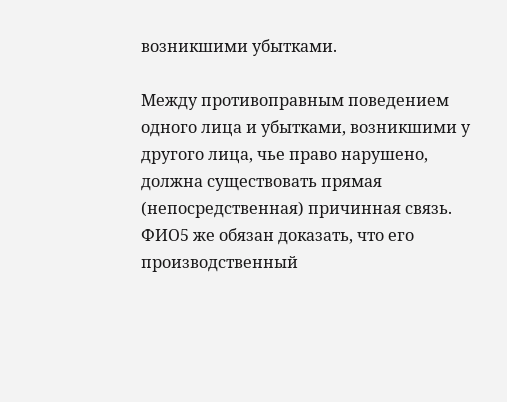возникшими убытками.

Между противоправным поведением одного лица и убытками, возникшими у другого лица, чье право нарушено, должна существовать прямая (непосредственная) причинная связь. ФИО5 же обязан доказать, что его производственный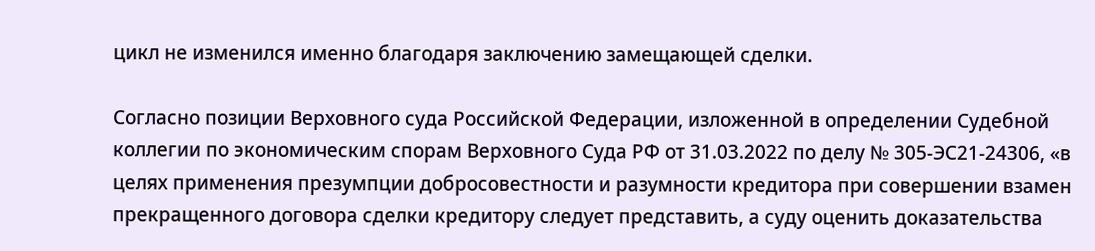цикл не изменился именно благодаря заключению замещающей сделки.

Согласно позиции Верховного суда Российской Федерации, изложенной в определении Судебной коллегии по экономическим спорам Верховного Суда РФ от 31.03.2022 по делу № 305-ЭС21-24306, «в целях применения презумпции добросовестности и разумности кредитора при совершении взамен прекращенного договора сделки кредитору следует представить, а суду оценить доказательства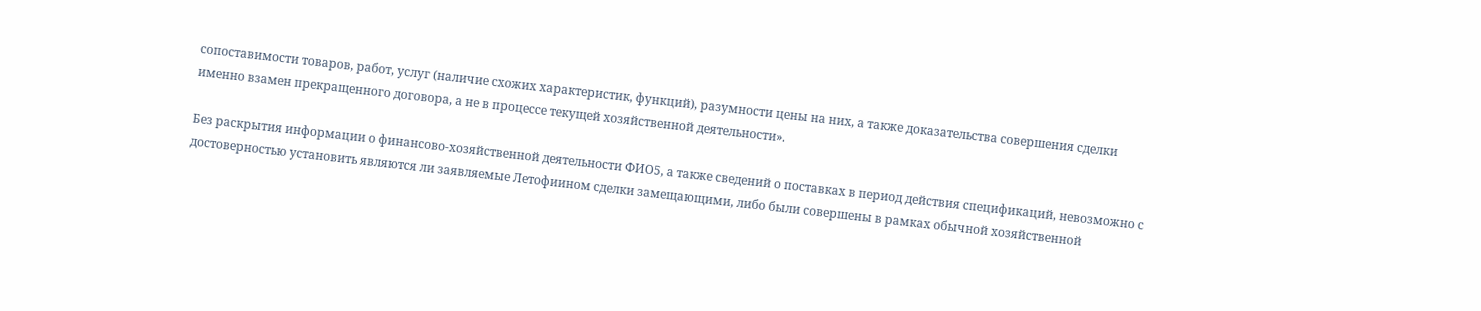сопоставимости товаров, работ, услуг (наличие схожих характеристик, функций), разумности цены на них, а также доказательства совершения сделки именно взамен прекращенного договора, а не в процессе текущей хозяйственной деятельности».

Без раскрытия информации о финансово-хозяйственной деятельности ФИО5, а также сведений о поставках в период действия спецификаций, невозможно с достоверностью установить являются ли заявляемые Летофиином сделки замещающими, либо были совершены в рамках обычной хозяйственной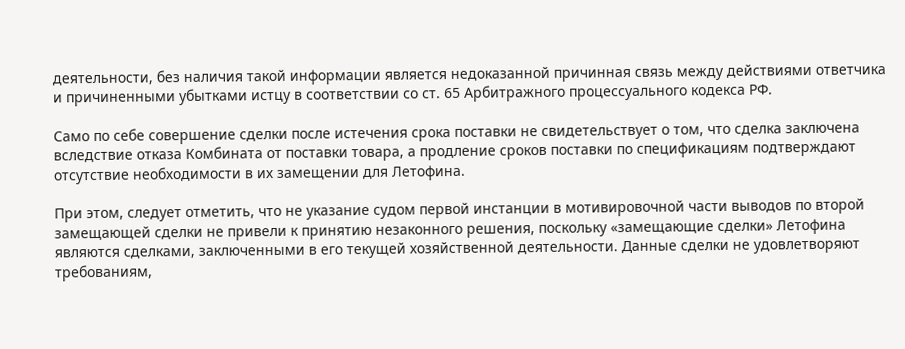деятельности, без наличия такой информации является недоказанной причинная связь между действиями ответчика и причиненными убытками истцу в соответствии со ст. 65 Арбитражного процессуального кодекса РФ.

Само по себе совершение сделки после истечения срока поставки не свидетельствует о том, что сделка заключена вследствие отказа Комбината от поставки товара, а продление сроков поставки по спецификациям подтверждают отсутствие необходимости в их замещении для Летофина.

При этом, следует отметить, что не указание судом первой инстанции в мотивировочной части выводов по второй замещающей сделки не привели к принятию незаконного решения, поскольку «замещающие сделки» Летофина являются сделками, заключенными в его текущей хозяйственной деятельности. Данные сделки не удовлетворяют требованиям,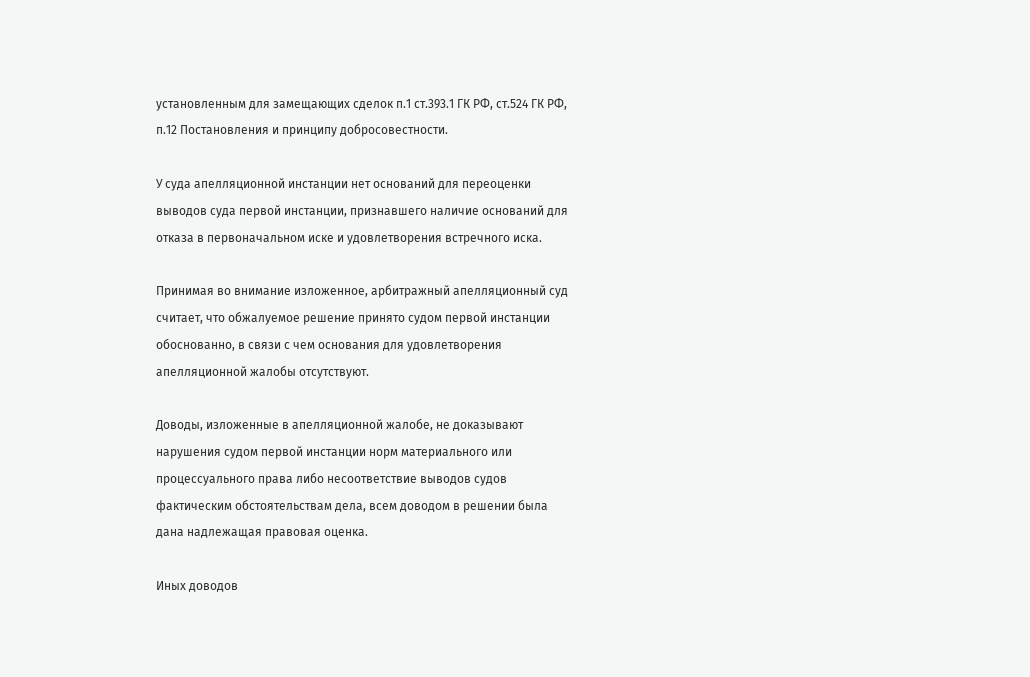установленным для замещающих сделок п.1 ст.393.1 ГК РФ, ст.524 ГК РФ, п.12 Постановления и принципу добросовестности.

У суда апелляционной инстанции нет оснований для переоценки выводов суда первой инстанции, признавшего наличие оснований для отказа в первоначальном иске и удовлетворения встречного иска.

Принимая во внимание изложенное, арбитражный апелляционный суд считает, что обжалуемое решение принято судом первой инстанции обоснованно, в связи с чем основания для удовлетворения апелляционной жалобы отсутствуют.

Доводы, изложенные в апелляционной жалобе, не доказывают нарушения судом первой инстанции норм материального или процессуального права либо несоответствие выводов судов фактическим обстоятельствам дела, всем доводом в решении была дана надлежащая правовая оценка.

Иных доводов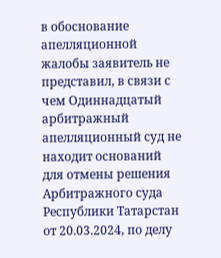в обоснование апелляционной жалобы заявитель не представил, в связи с чем Одиннадцатый арбитражный апелляционный суд не находит оснований для отмены решения Арбитражного суда Республики Татарстан от 20.03.2024, по делу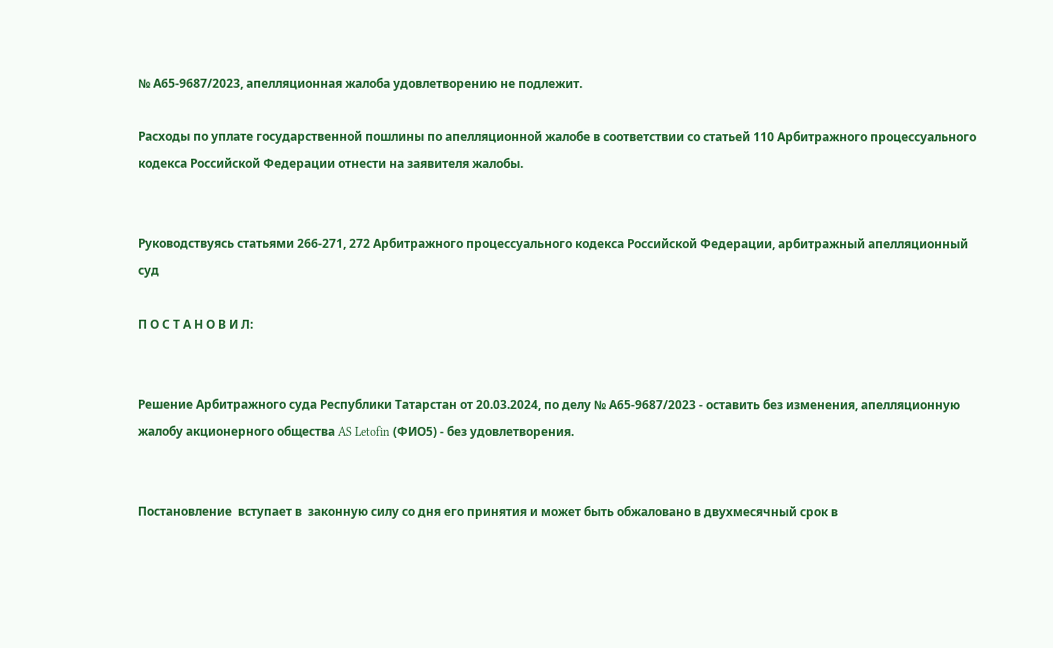№ А65-9687/2023, апелляционная жалоба удовлетворению не подлежит.

Расходы по уплате государственной пошлины по апелляционной жалобе в соответствии со статьей 110 Арбитражного процессуального кодекса Российской Федерации отнести на заявителя жалобы.


Руководствуясь статьями 266-271, 272 Арбитражного процессуального кодекса Российской Федерации, арбитражный апелляционный суд

П О С Т А Н О В И Л:


Решение Арбитражного суда Республики Татарстан от 20.03.2024, по делу № А65-9687/2023 - оставить без изменения, апелляционную жалобу акционерного общества AS Letofin (ФИО5) - без удовлетворения.


Постановление  вступает в  законную силу со дня его принятия и может быть обжаловано в двухмесячный срок в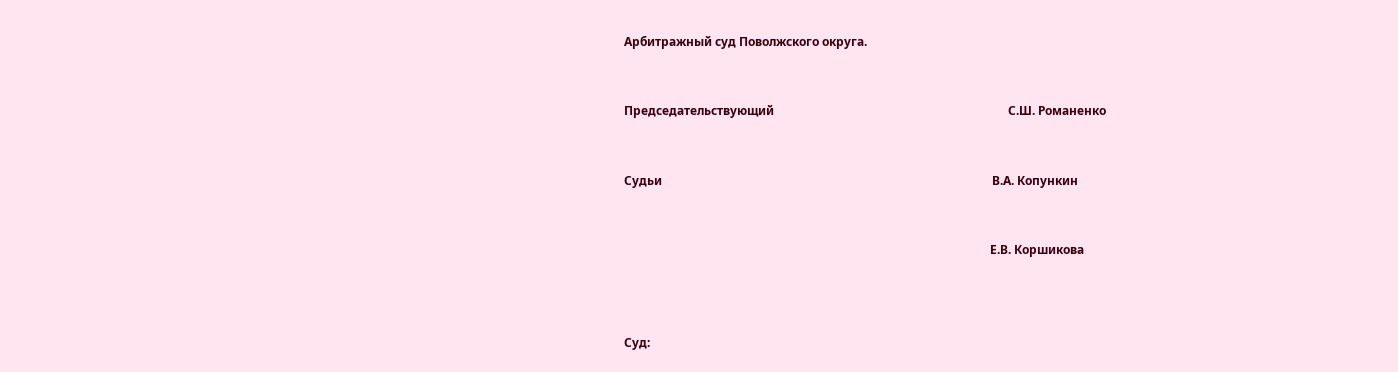Арбитражный суд Поволжского округа.


Председательствующий                                                                              С.Ш. Романенко


Судьи                                                                                                              В.А. Копункин


                                                                                                                          Е.В. Коршикова



Суд: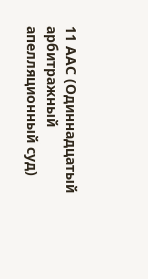11 ААС (Одиннадцатый арбитражный апелляционный суд)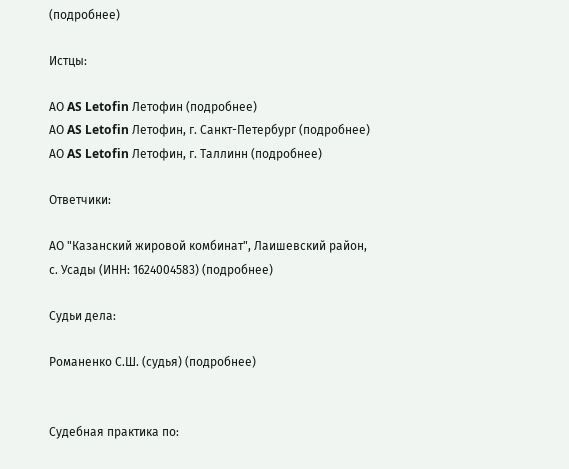(подробнее)

Истцы:

АО AS Letofin Летофин (подробнее)
АО AS Letofin Летофин, г. Санкт-Петербург (подробнее)
АО AS Letofin Летофин, г. Таллинн (подробнее)

Ответчики:

АО "Казанский жировой комбинат", Лаишевский район, с. Усады (ИНН: 1624004583) (подробнее)

Судьи дела:

Романенко С.Ш. (судья) (подробнее)


Судебная практика по: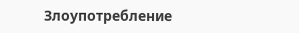Злоупотребление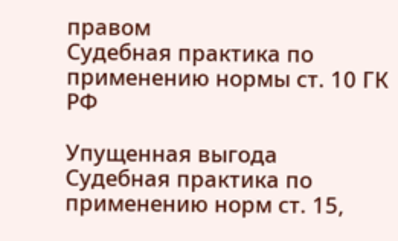правом
Судебная практика по применению нормы ст. 10 ГК РФ

Упущенная выгода
Судебная практика по применению норм ст. 15,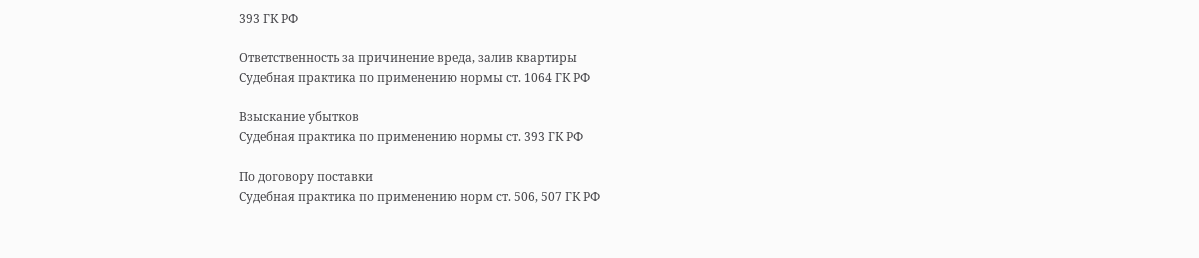393 ГК РФ

Ответственность за причинение вреда, залив квартиры
Судебная практика по применению нормы ст. 1064 ГК РФ

Взыскание убытков
Судебная практика по применению нормы ст. 393 ГК РФ

По договору поставки
Судебная практика по применению норм ст. 506, 507 ГК РФ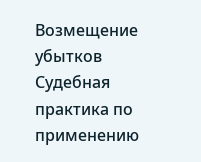Возмещение убытков
Судебная практика по применению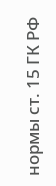нормы ст. 15 ГК РФ